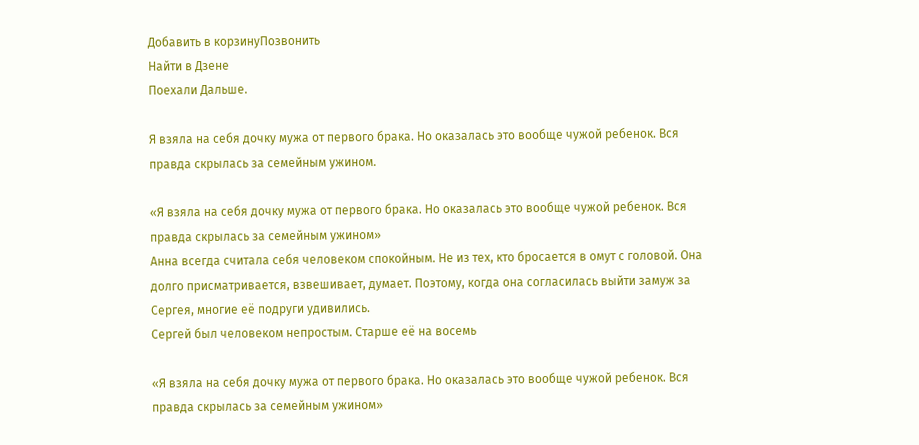Добавить в корзинуПозвонить
Найти в Дзене
Поехали Дальше.

Я взяла на себя дочку мужа от первого брака. Но оказалась это вообще чужой ребенок. Вся правда скрылась за семейным ужином.

«Я взяла на себя дочку мужа от первого брака. Но оказалась это вообще чужой ребенок. Вся правда скрылась за семейным ужином»
Анна всегда считала себя человеком спокойным. Не из тех, кто бросается в омут с головой. Она долго присматривается, взвешивает, думает. Поэтому, когда она согласилась выйти замуж за Сергея, многие её подруги удивились.
Сергей был человеком непростым. Старше её на восемь

«Я взяла на себя дочку мужа от первого брака. Но оказалась это вообще чужой ребенок. Вся правда скрылась за семейным ужином»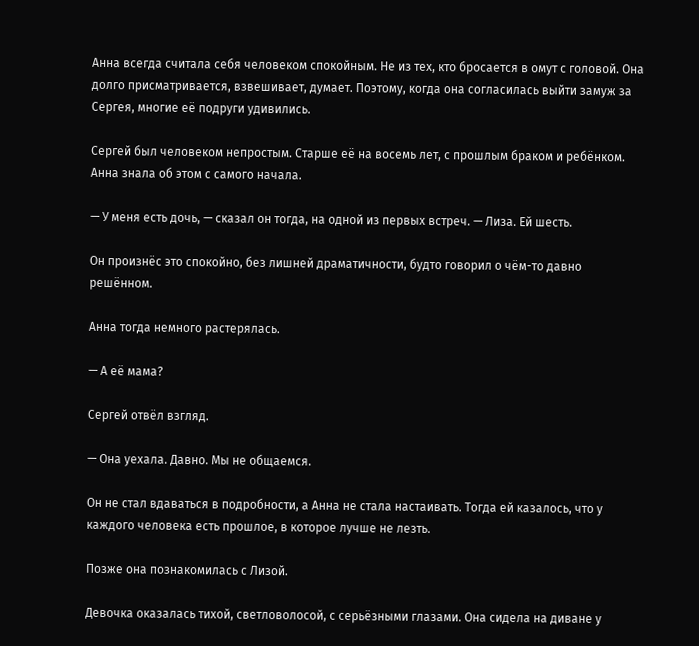Анна всегда считала себя человеком спокойным. Не из тех, кто бросается в омут с головой. Она долго присматривается, взвешивает, думает. Поэтому, когда она согласилась выйти замуж за Сергея, многие её подруги удивились.

Сергей был человеком непростым. Старше её на восемь лет, с прошлым браком и ребёнком. Анна знала об этом с самого начала.

— У меня есть дочь, — сказал он тогда, на одной из первых встреч. — Лиза. Ей шесть.

Он произнёс это спокойно, без лишней драматичности, будто говорил о чём-то давно решённом.

Анна тогда немного растерялась.

— А её мама?

Сергей отвёл взгляд.

— Она уехала. Давно. Мы не общаемся.

Он не стал вдаваться в подробности, а Анна не стала настаивать. Тогда ей казалось, что у каждого человека есть прошлое, в которое лучше не лезть.

Позже она познакомилась с Лизой.

Девочка оказалась тихой, светловолосой, с серьёзными глазами. Она сидела на диване у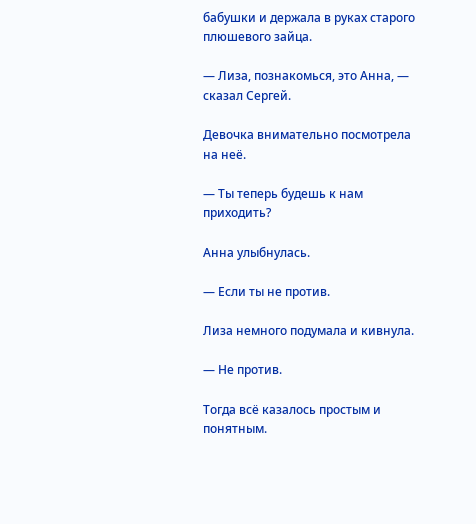бабушки и держала в руках старого плюшевого зайца.

— Лиза, познакомься, это Анна, — сказал Сергей.

Девочка внимательно посмотрела на неё.

— Ты теперь будешь к нам приходить?

Анна улыбнулась.

— Если ты не против.

Лиза немного подумала и кивнула.

— Не против.

Тогда всё казалось простым и понятным.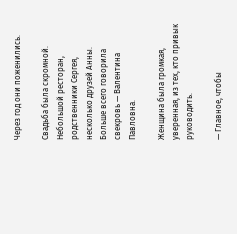Через год они поженились.

Свадьба была скромной. Небольшой ресторан, родственники Сергея, несколько друзей Анны. Больше всего говорила свекровь — Валентина Павловна.

Женщина была громкая, уверенная, из тех, кто привык руководить.

— Главное, чтобы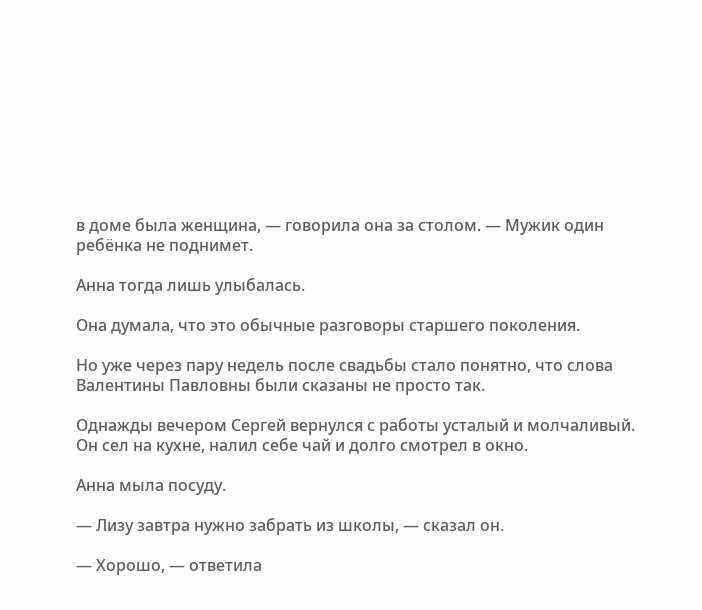в доме была женщина, — говорила она за столом. — Мужик один ребёнка не поднимет.

Анна тогда лишь улыбалась.

Она думала, что это обычные разговоры старшего поколения.

Но уже через пару недель после свадьбы стало понятно, что слова Валентины Павловны были сказаны не просто так.

Однажды вечером Сергей вернулся с работы усталый и молчаливый. Он сел на кухне, налил себе чай и долго смотрел в окно.

Анна мыла посуду.

— Лизу завтра нужно забрать из школы, — сказал он.

— Хорошо, — ответила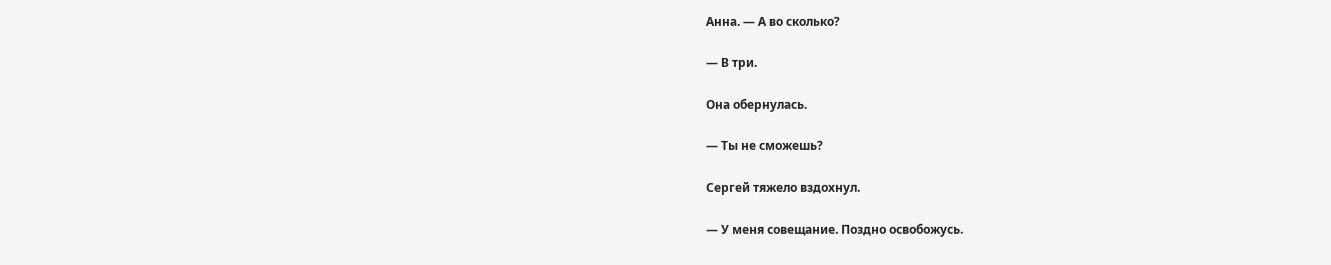Анна. — А во сколько?

— В три.

Она обернулась.

— Ты не сможешь?

Сергей тяжело вздохнул.

— У меня совещание. Поздно освобожусь.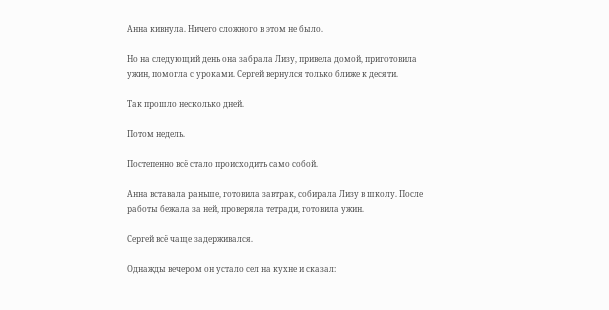Анна кивнула. Ничего сложного в этом не было.

Но на следующий день она забрала Лизу, привела домой, приготовила ужин, помогла с уроками. Сергей вернулся только ближе к десяти.

Так прошло несколько дней.

Потом недель.

Постепенно всё стало происходить само собой.

Анна вставала раньше, готовила завтрак, собирала Лизу в школу. После работы бежала за ней, проверяла тетради, готовила ужин.

Сергей всё чаще задерживался.

Однажды вечером он устало сел на кухне и сказал: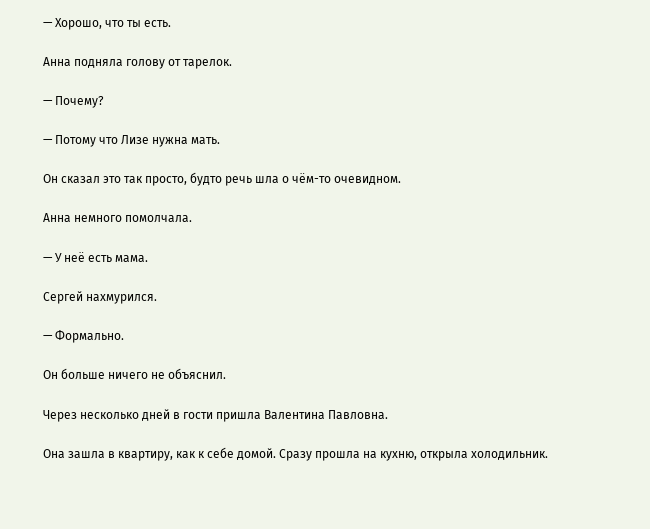— Хорошо, что ты есть.

Анна подняла голову от тарелок.

— Почему?

— Потому что Лизе нужна мать.

Он сказал это так просто, будто речь шла о чём-то очевидном.

Анна немного помолчала.

— У неё есть мама.

Сергей нахмурился.

— Формально.

Он больше ничего не объяснил.

Через несколько дней в гости пришла Валентина Павловна.

Она зашла в квартиру, как к себе домой. Сразу прошла на кухню, открыла холодильник.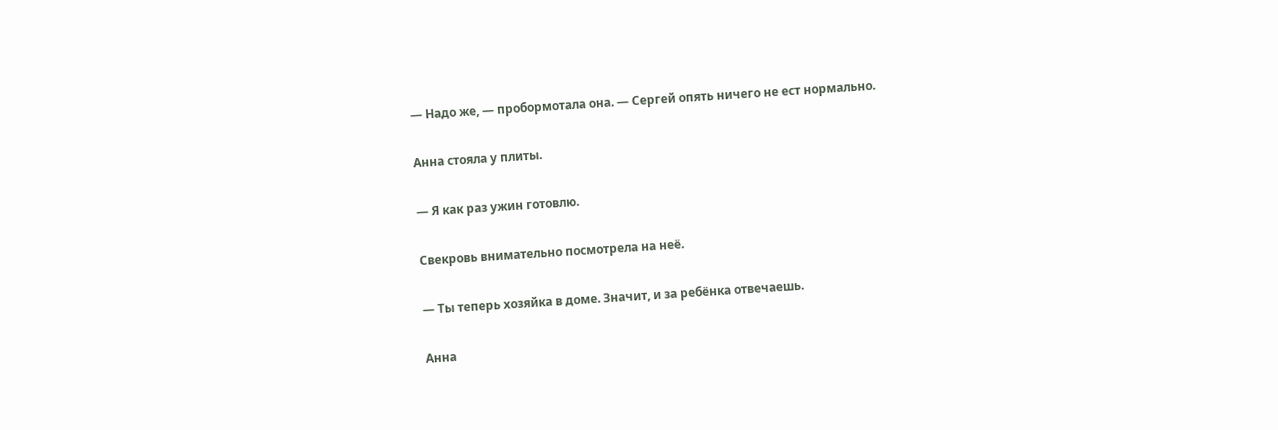— Надо же, — пробормотала она. — Сергей опять ничего не ест нормально.

Анна стояла у плиты.

— Я как раз ужин готовлю.

Свекровь внимательно посмотрела на неё.

— Ты теперь хозяйка в доме. Значит, и за ребёнка отвечаешь.

Анна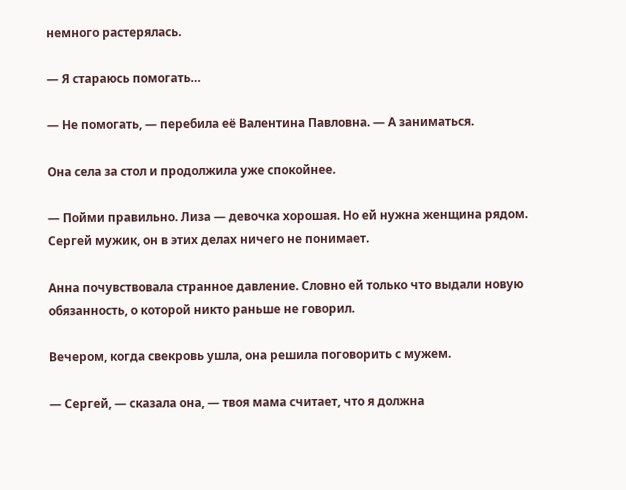немного растерялась.

— Я стараюсь помогать…

— Не помогать, — перебила её Валентина Павловна. — А заниматься.

Она села за стол и продолжила уже спокойнее.

— Пойми правильно. Лиза — девочка хорошая. Но ей нужна женщина рядом. Сергей мужик, он в этих делах ничего не понимает.

Анна почувствовала странное давление. Словно ей только что выдали новую обязанность, о которой никто раньше не говорил.

Вечером, когда свекровь ушла, она решила поговорить с мужем.

— Сергей, — сказала она, — твоя мама считает, что я должна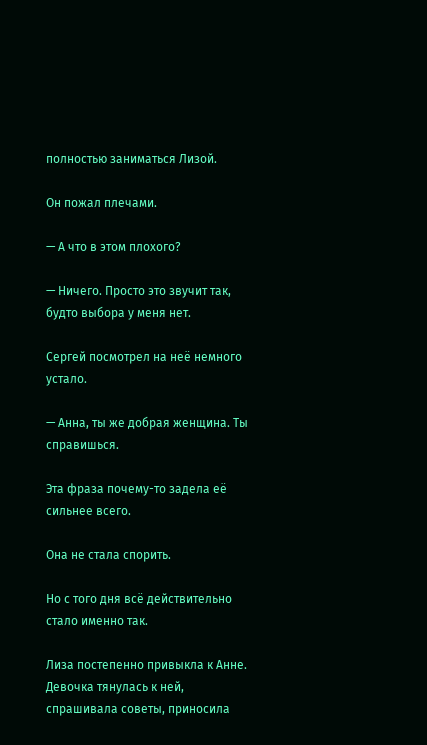полностью заниматься Лизой.

Он пожал плечами.

— А что в этом плохого?

— Ничего. Просто это звучит так, будто выбора у меня нет.

Сергей посмотрел на неё немного устало.

— Анна, ты же добрая женщина. Ты справишься.

Эта фраза почему-то задела её сильнее всего.

Она не стала спорить.

Но с того дня всё действительно стало именно так.

Лиза постепенно привыкла к Анне. Девочка тянулась к ней, спрашивала советы, приносила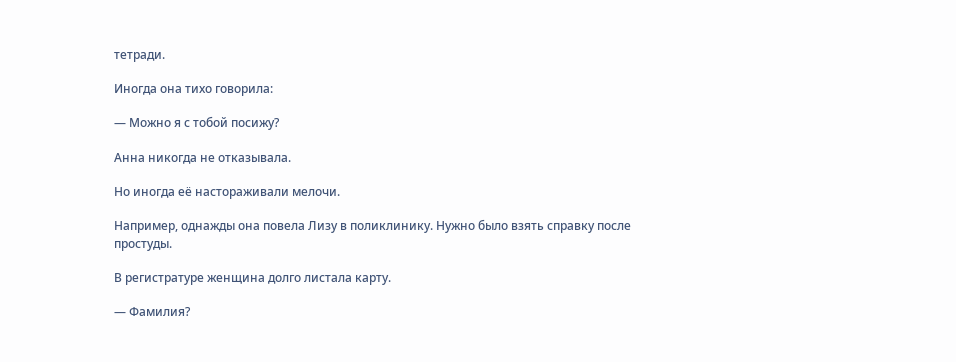тетради.

Иногда она тихо говорила:

— Можно я с тобой посижу?

Анна никогда не отказывала.

Но иногда её настораживали мелочи.

Например, однажды она повела Лизу в поликлинику. Нужно было взять справку после простуды.

В регистратуре женщина долго листала карту.

— Фамилия?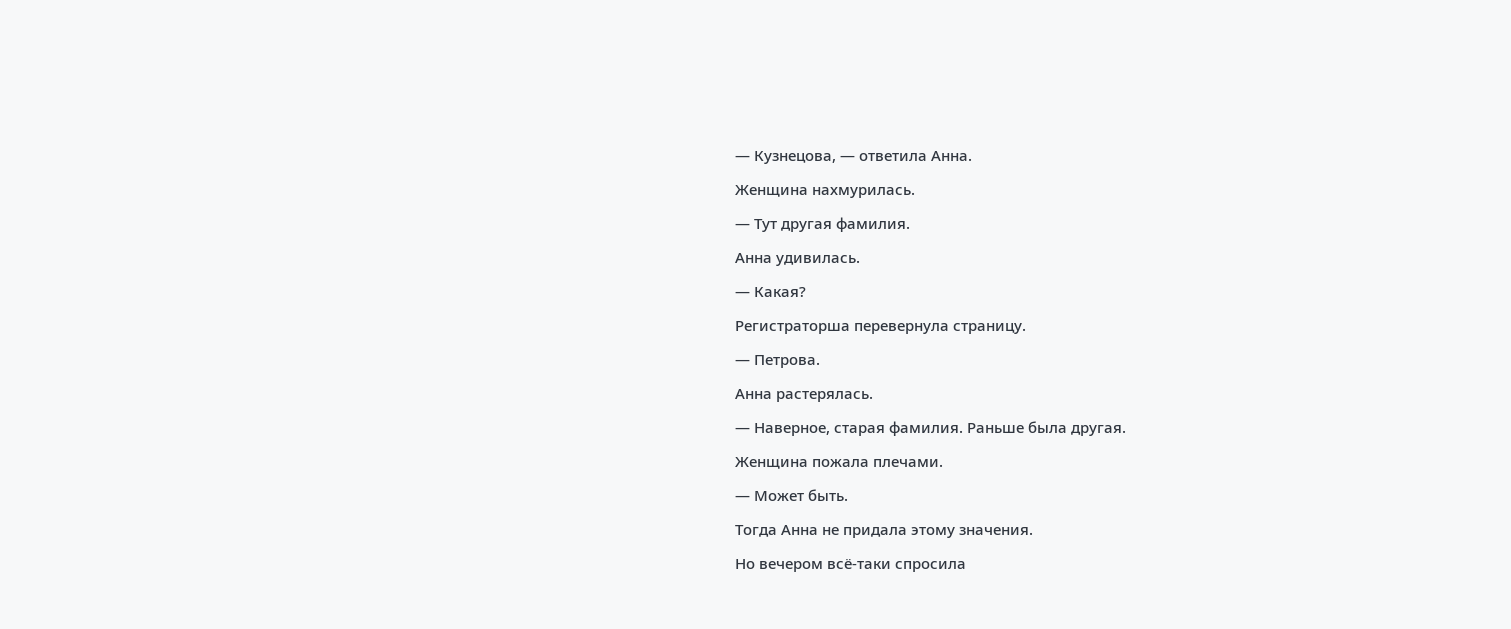— Кузнецова, — ответила Анна.

Женщина нахмурилась.

— Тут другая фамилия.

Анна удивилась.

— Какая?

Регистраторша перевернула страницу.

— Петрова.

Анна растерялась.

— Наверное, старая фамилия. Раньше была другая.

Женщина пожала плечами.

— Может быть.

Тогда Анна не придала этому значения.

Но вечером всё-таки спросила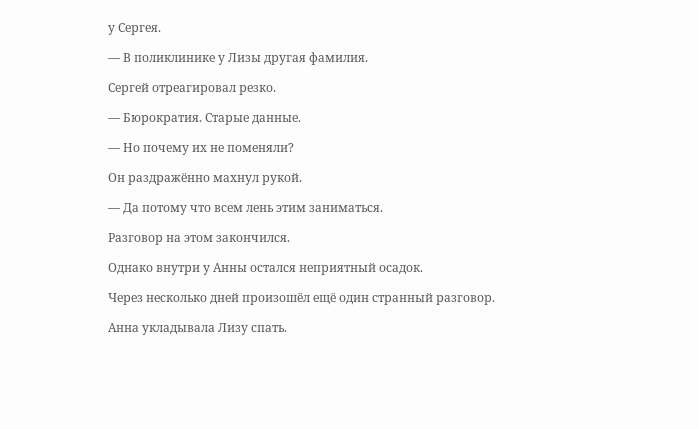у Сергея.

— В поликлинике у Лизы другая фамилия.

Сергей отреагировал резко.

— Бюрократия. Старые данные.

— Но почему их не поменяли?

Он раздражённо махнул рукой.

— Да потому что всем лень этим заниматься.

Разговор на этом закончился.

Однако внутри у Анны остался неприятный осадок.

Через несколько дней произошёл ещё один странный разговор.

Анна укладывала Лизу спать.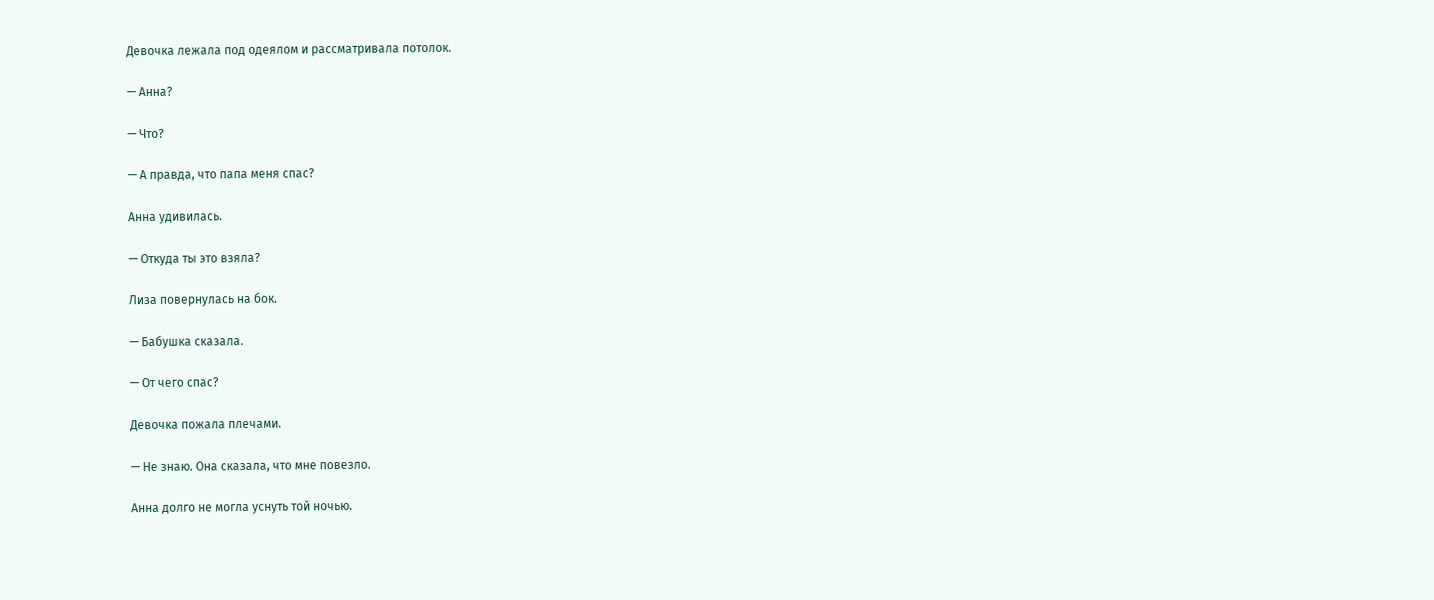Девочка лежала под одеялом и рассматривала потолок.

— Анна?

— Что?

— А правда, что папа меня спас?

Анна удивилась.

— Откуда ты это взяла?

Лиза повернулась на бок.

— Бабушка сказала.

— От чего спас?

Девочка пожала плечами.

— Не знаю. Она сказала, что мне повезло.

Анна долго не могла уснуть той ночью.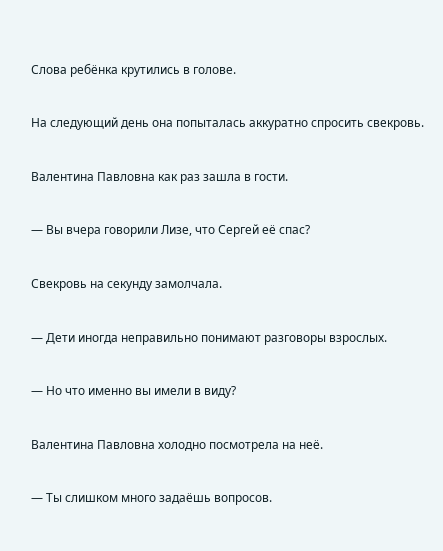Слова ребёнка крутились в голове.

На следующий день она попыталась аккуратно спросить свекровь.

Валентина Павловна как раз зашла в гости.

— Вы вчера говорили Лизе, что Сергей её спас?

Свекровь на секунду замолчала.

— Дети иногда неправильно понимают разговоры взрослых.

— Но что именно вы имели в виду?

Валентина Павловна холодно посмотрела на неё.

— Ты слишком много задаёшь вопросов.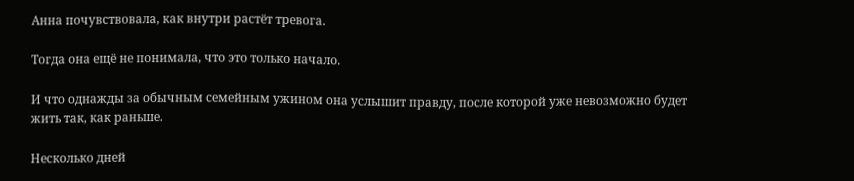Анна почувствовала, как внутри растёт тревога.

Тогда она ещё не понимала, что это только начало.

И что однажды за обычным семейным ужином она услышит правду, после которой уже невозможно будет жить так, как раньше.

Несколько дней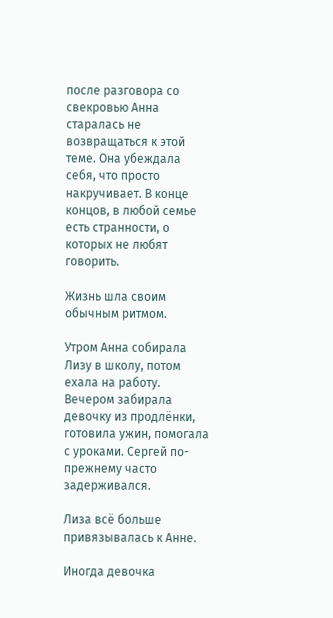после разговора со свекровью Анна старалась не возвращаться к этой теме. Она убеждала себя, что просто накручивает. В конце концов, в любой семье есть странности, о которых не любят говорить.

Жизнь шла своим обычным ритмом.

Утром Анна собирала Лизу в школу, потом ехала на работу. Вечером забирала девочку из продлёнки, готовила ужин, помогала с уроками. Сергей по-прежнему часто задерживался.

Лиза всё больше привязывалась к Анне.

Иногда девочка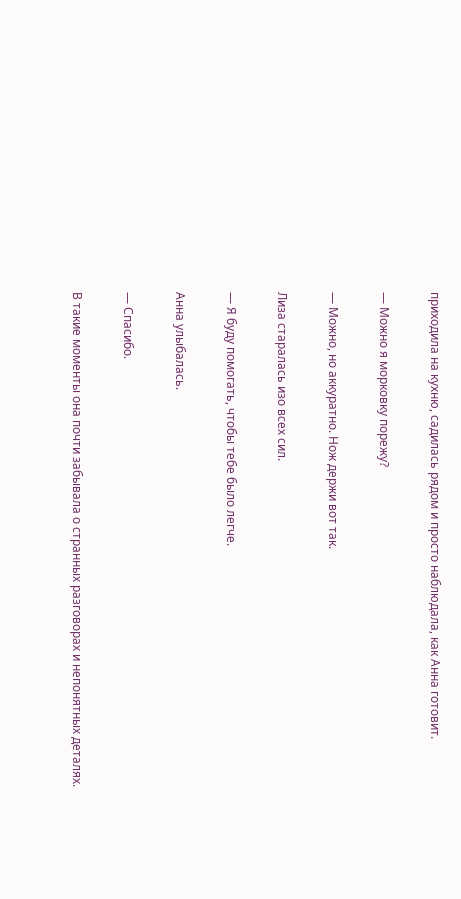приходила на кухню, садилась рядом и просто наблюдала, как Анна готовит.

— Можно я морковку порежу?

— Можно, но аккуратно. Нож держи вот так.

Лиза старалась изо всех сил.

— Я буду помогать, чтобы тебе было легче.

Анна улыбалась.

— Спасибо.

В такие моменты она почти забывала о странных разговорах и непонятных деталях.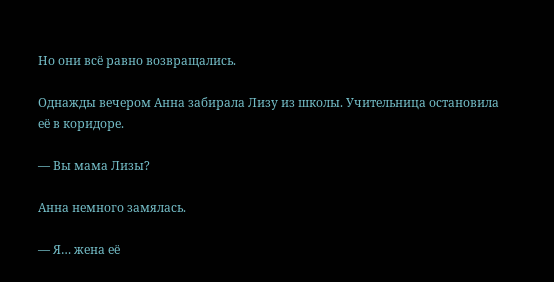Но они всё равно возвращались.

Однажды вечером Анна забирала Лизу из школы. Учительница остановила её в коридоре.

— Вы мама Лизы?

Анна немного замялась.

— Я… жена её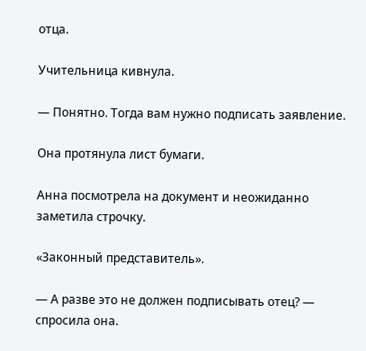отца.

Учительница кивнула.

— Понятно. Тогда вам нужно подписать заявление.

Она протянула лист бумаги.

Анна посмотрела на документ и неожиданно заметила строчку.

«Законный представитель».

— А разве это не должен подписывать отец? — спросила она.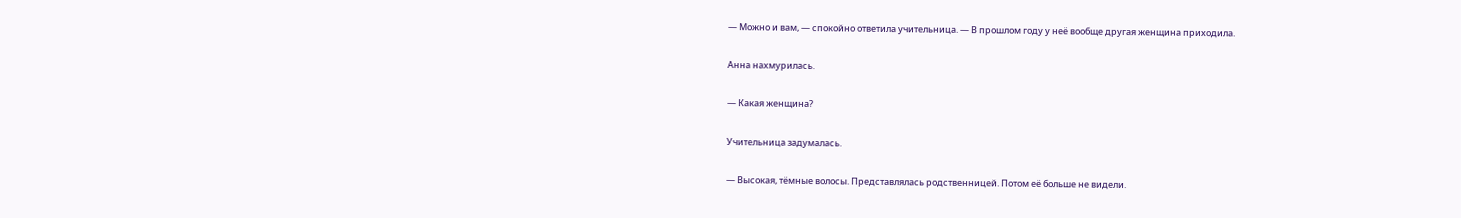— Можно и вам, — спокойно ответила учительница. — В прошлом году у неё вообще другая женщина приходила.

Анна нахмурилась.

— Какая женщина?

Учительница задумалась.

— Высокая, тёмные волосы. Представлялась родственницей. Потом её больше не видели.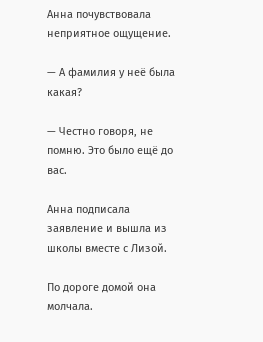Анна почувствовала неприятное ощущение.

— А фамилия у неё была какая?

— Честно говоря, не помню. Это было ещё до вас.

Анна подписала заявление и вышла из школы вместе с Лизой.

По дороге домой она молчала.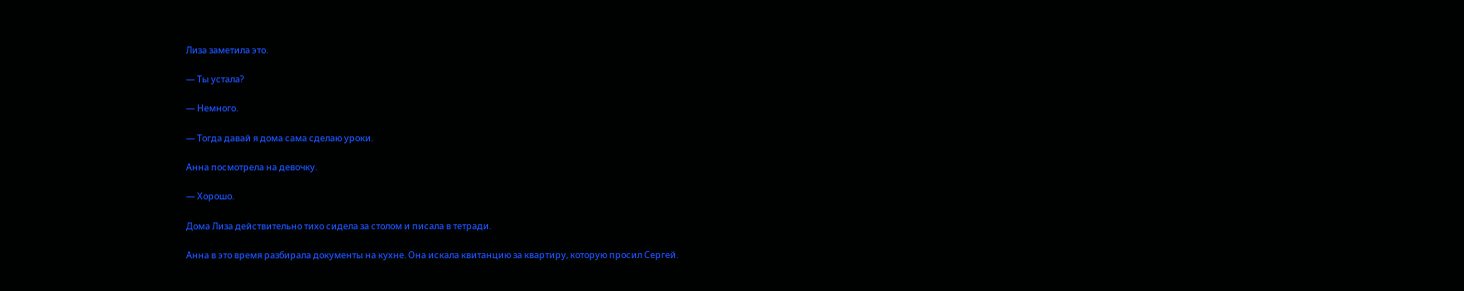Лиза заметила это.

— Ты устала?

— Немного.

— Тогда давай я дома сама сделаю уроки.

Анна посмотрела на девочку.

— Хорошо.

Дома Лиза действительно тихо сидела за столом и писала в тетради.

Анна в это время разбирала документы на кухне. Она искала квитанцию за квартиру, которую просил Сергей.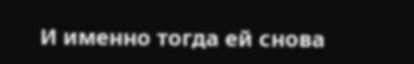И именно тогда ей снова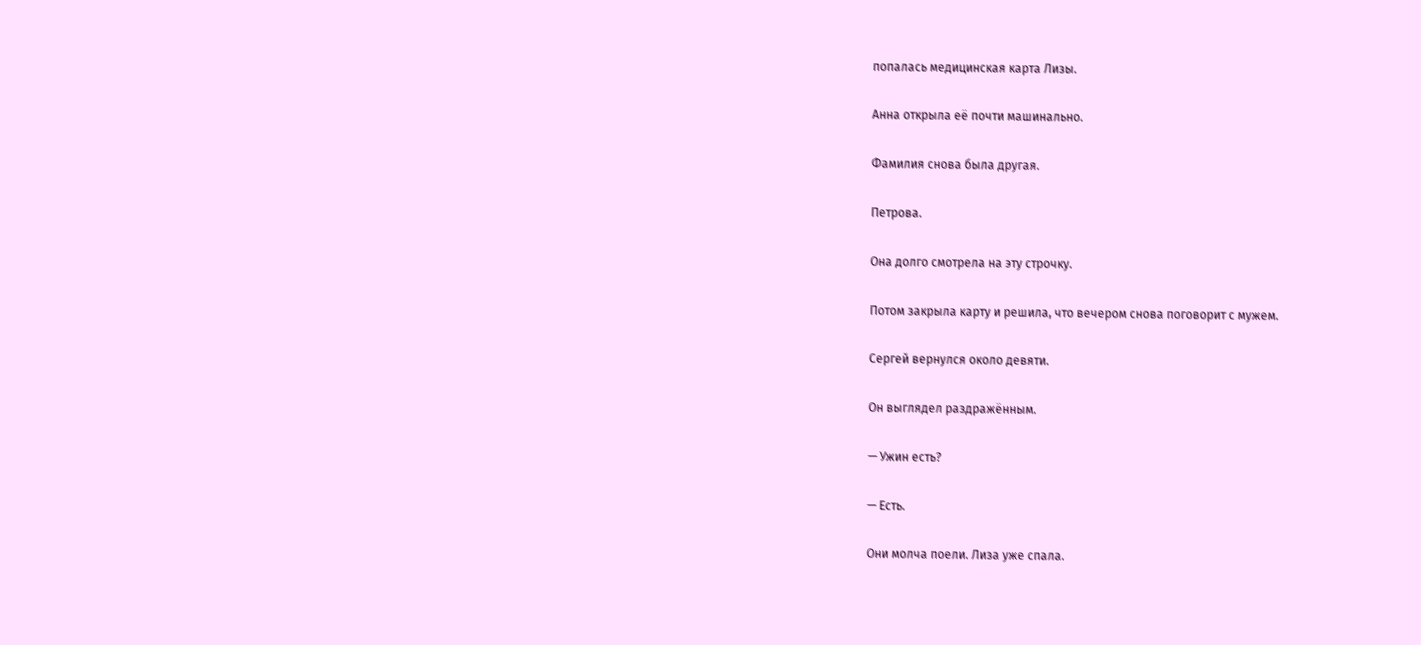попалась медицинская карта Лизы.

Анна открыла её почти машинально.

Фамилия снова была другая.

Петрова.

Она долго смотрела на эту строчку.

Потом закрыла карту и решила, что вечером снова поговорит с мужем.

Сергей вернулся около девяти.

Он выглядел раздражённым.

— Ужин есть?

— Есть.

Они молча поели. Лиза уже спала.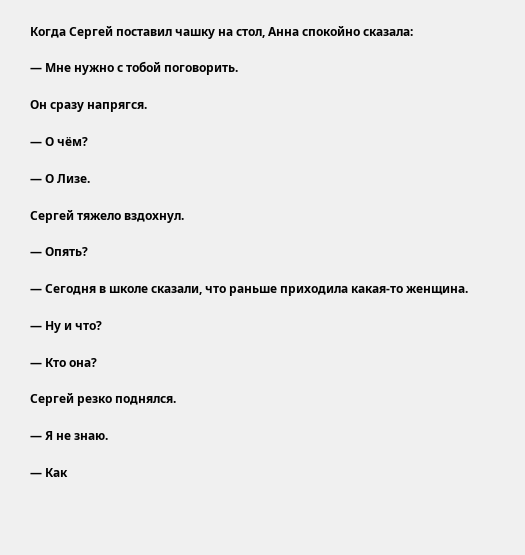Когда Сергей поставил чашку на стол, Анна спокойно сказала:

— Мне нужно с тобой поговорить.

Он сразу напрягся.

— О чём?

— О Лизе.

Сергей тяжело вздохнул.

— Опять?

— Сегодня в школе сказали, что раньше приходила какая-то женщина.

— Ну и что?

— Кто она?

Сергей резко поднялся.

— Я не знаю.

— Как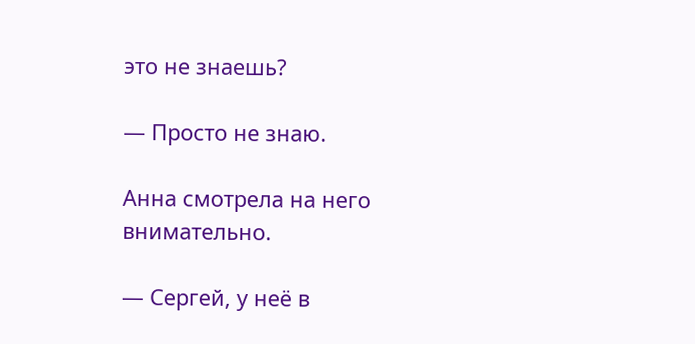это не знаешь?

— Просто не знаю.

Анна смотрела на него внимательно.

— Сергей, у неё в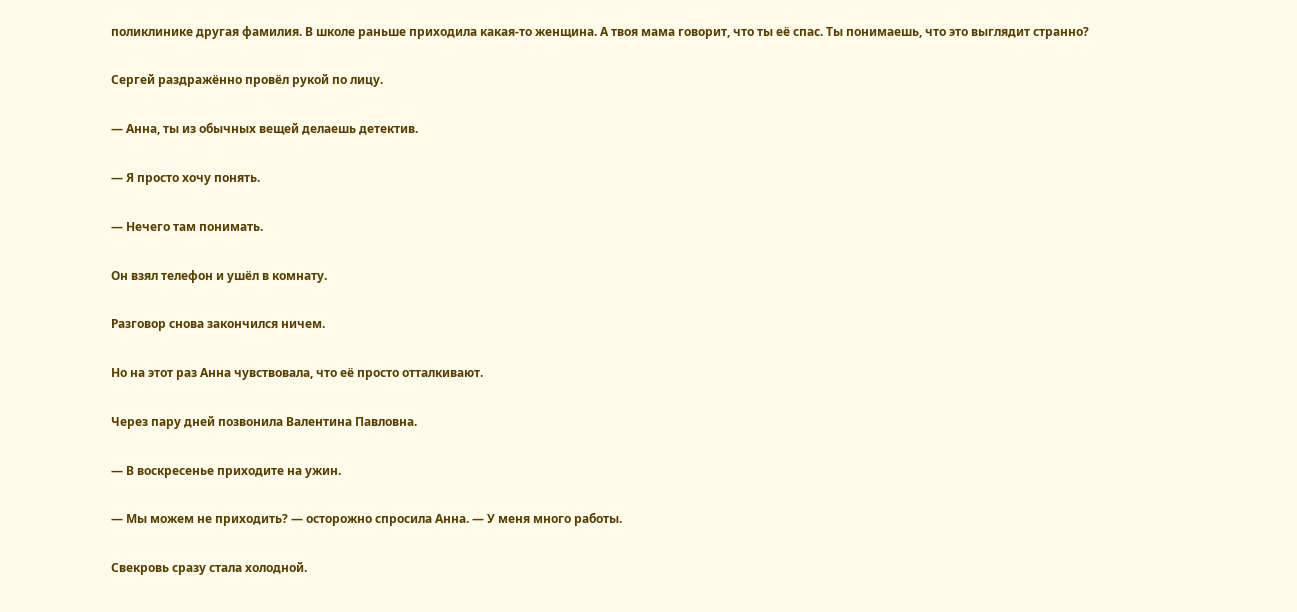поликлинике другая фамилия. В школе раньше приходила какая-то женщина. А твоя мама говорит, что ты её спас. Ты понимаешь, что это выглядит странно?

Сергей раздражённо провёл рукой по лицу.

— Анна, ты из обычных вещей делаешь детектив.

— Я просто хочу понять.

— Нечего там понимать.

Он взял телефон и ушёл в комнату.

Разговор снова закончился ничем.

Но на этот раз Анна чувствовала, что её просто отталкивают.

Через пару дней позвонила Валентина Павловна.

— В воскресенье приходите на ужин.

— Мы можем не приходить? — осторожно спросила Анна. — У меня много работы.

Свекровь сразу стала холодной.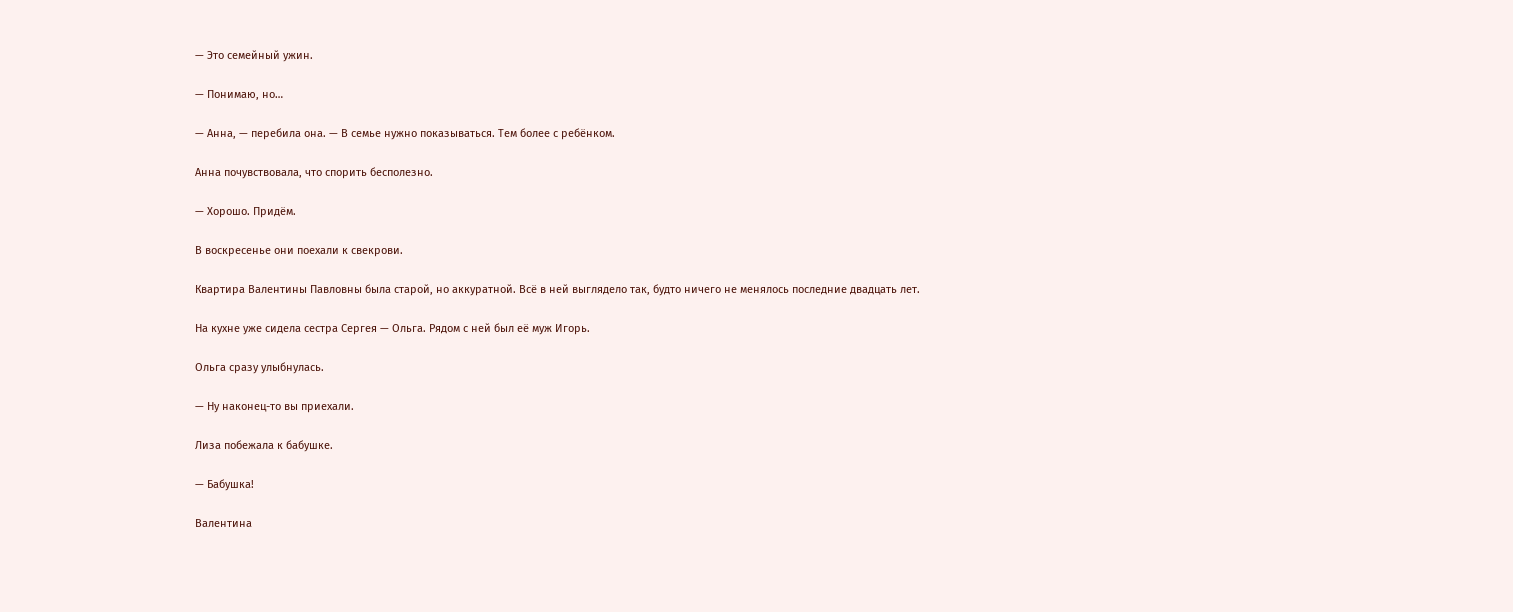— Это семейный ужин.

— Понимаю, но…

— Анна, — перебила она. — В семье нужно показываться. Тем более с ребёнком.

Анна почувствовала, что спорить бесполезно.

— Хорошо. Придём.

В воскресенье они поехали к свекрови.

Квартира Валентины Павловны была старой, но аккуратной. Всё в ней выглядело так, будто ничего не менялось последние двадцать лет.

На кухне уже сидела сестра Сергея — Ольга. Рядом с ней был её муж Игорь.

Ольга сразу улыбнулась.

— Ну наконец-то вы приехали.

Лиза побежала к бабушке.

— Бабушка!

Валентина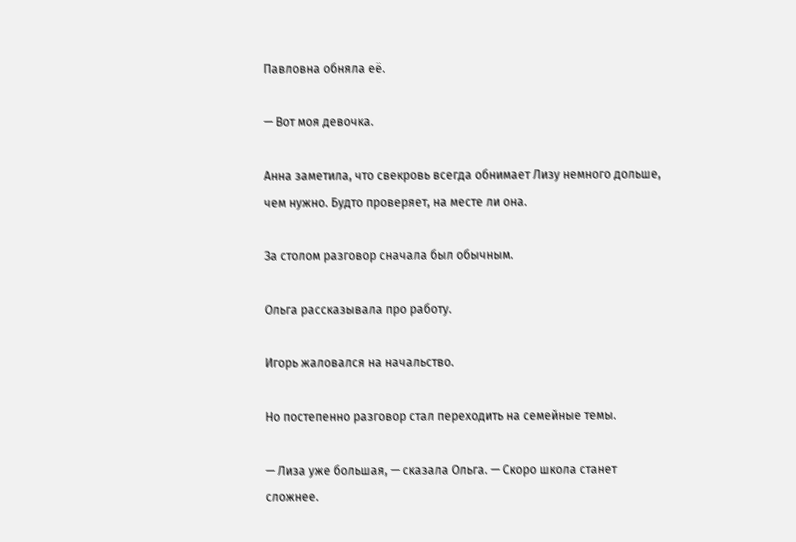Павловна обняла её.

— Вот моя девочка.

Анна заметила, что свекровь всегда обнимает Лизу немного дольше, чем нужно. Будто проверяет, на месте ли она.

За столом разговор сначала был обычным.

Ольга рассказывала про работу.

Игорь жаловался на начальство.

Но постепенно разговор стал переходить на семейные темы.

— Лиза уже большая, — сказала Ольга. — Скоро школа станет сложнее.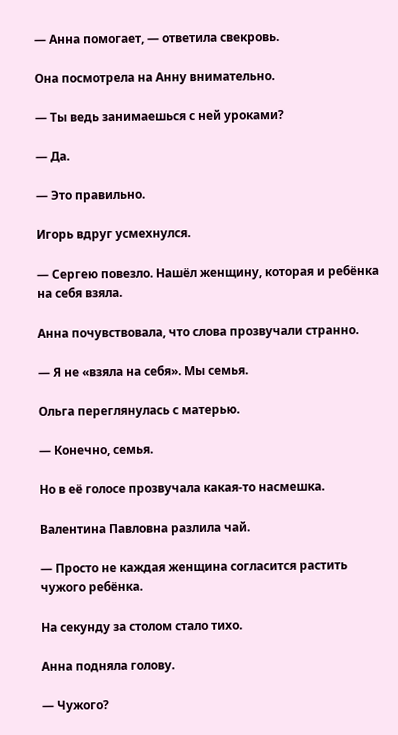— Анна помогает, — ответила свекровь.

Она посмотрела на Анну внимательно.

— Ты ведь занимаешься с ней уроками?

— Да.

— Это правильно.

Игорь вдруг усмехнулся.

— Сергею повезло. Нашёл женщину, которая и ребёнка на себя взяла.

Анна почувствовала, что слова прозвучали странно.

— Я не «взяла на себя». Мы семья.

Ольга переглянулась с матерью.

— Конечно, семья.

Но в её голосе прозвучала какая-то насмешка.

Валентина Павловна разлила чай.

— Просто не каждая женщина согласится растить чужого ребёнка.

На секунду за столом стало тихо.

Анна подняла голову.

— Чужого?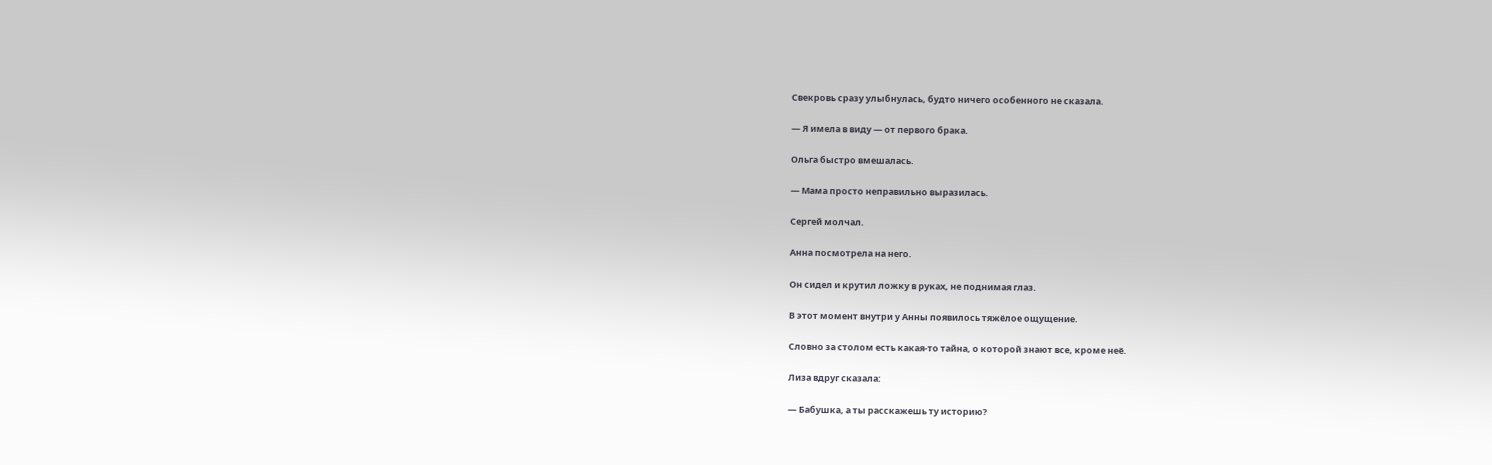Свекровь сразу улыбнулась, будто ничего особенного не сказала.

— Я имела в виду — от первого брака.

Ольга быстро вмешалась.

— Мама просто неправильно выразилась.

Сергей молчал.

Анна посмотрела на него.

Он сидел и крутил ложку в руках, не поднимая глаз.

В этот момент внутри у Анны появилось тяжёлое ощущение.

Словно за столом есть какая-то тайна, о которой знают все, кроме неё.

Лиза вдруг сказала:

— Бабушка, а ты расскажешь ту историю?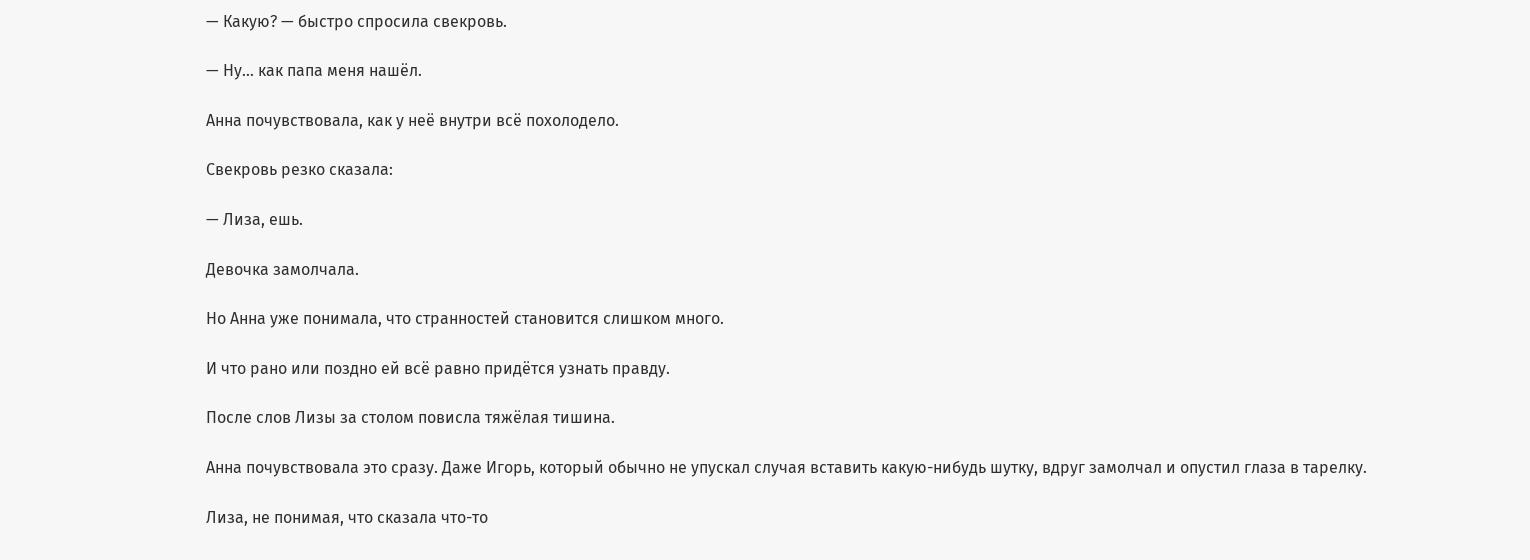— Какую? — быстро спросила свекровь.

— Ну… как папа меня нашёл.

Анна почувствовала, как у неё внутри всё похолодело.

Свекровь резко сказала:

— Лиза, ешь.

Девочка замолчала.

Но Анна уже понимала, что странностей становится слишком много.

И что рано или поздно ей всё равно придётся узнать правду.

После слов Лизы за столом повисла тяжёлая тишина.

Анна почувствовала это сразу. Даже Игорь, который обычно не упускал случая вставить какую-нибудь шутку, вдруг замолчал и опустил глаза в тарелку.

Лиза, не понимая, что сказала что-то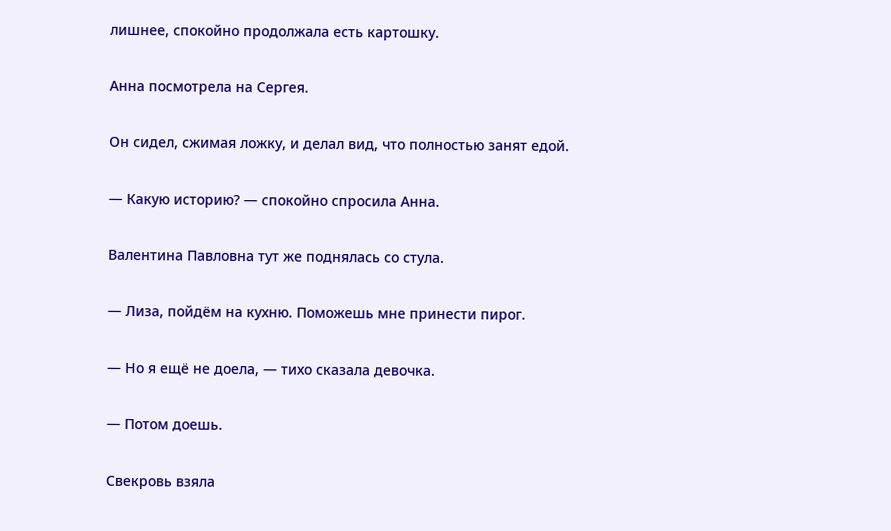лишнее, спокойно продолжала есть картошку.

Анна посмотрела на Сергея.

Он сидел, сжимая ложку, и делал вид, что полностью занят едой.

— Какую историю? — спокойно спросила Анна.

Валентина Павловна тут же поднялась со стула.

— Лиза, пойдём на кухню. Поможешь мне принести пирог.

— Но я ещё не доела, — тихо сказала девочка.

— Потом доешь.

Свекровь взяла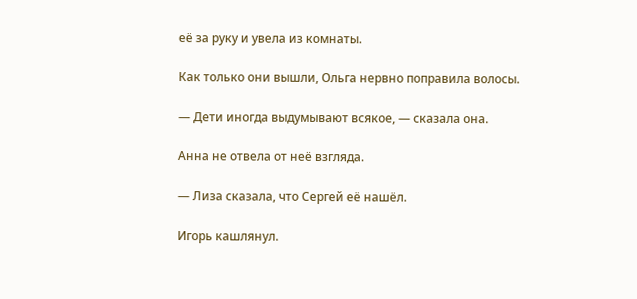её за руку и увела из комнаты.

Как только они вышли, Ольга нервно поправила волосы.

— Дети иногда выдумывают всякое, — сказала она.

Анна не отвела от неё взгляда.

— Лиза сказала, что Сергей её нашёл.

Игорь кашлянул.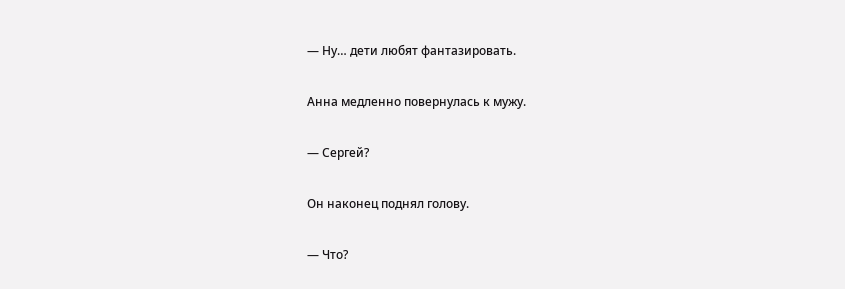— Ну… дети любят фантазировать.

Анна медленно повернулась к мужу.

— Сергей?

Он наконец поднял голову.

— Что?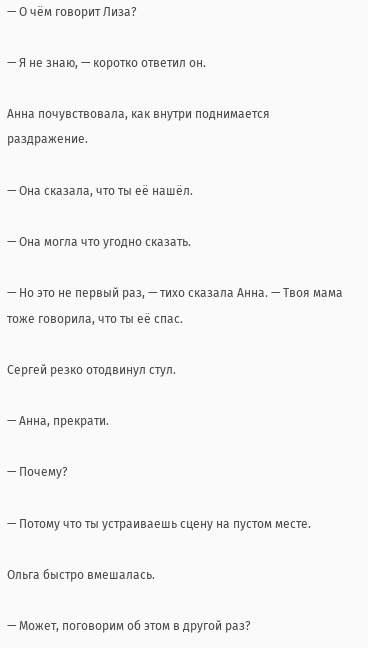— О чём говорит Лиза?

— Я не знаю, — коротко ответил он.

Анна почувствовала, как внутри поднимается раздражение.

— Она сказала, что ты её нашёл.

— Она могла что угодно сказать.

— Но это не первый раз, — тихо сказала Анна. — Твоя мама тоже говорила, что ты её спас.

Сергей резко отодвинул стул.

— Анна, прекрати.

— Почему?

— Потому что ты устраиваешь сцену на пустом месте.

Ольга быстро вмешалась.

— Может, поговорим об этом в другой раз?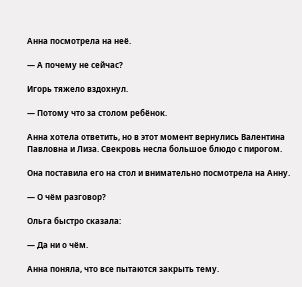Анна посмотрела на неё.

— А почему не сейчас?

Игорь тяжело вздохнул.

— Потому что за столом ребёнок.

Анна хотела ответить, но в этот момент вернулись Валентина Павловна и Лиза. Свекровь несла большое блюдо с пирогом.

Она поставила его на стол и внимательно посмотрела на Анну.

— О чём разговор?

Ольга быстро сказала:

— Да ни о чём.

Анна поняла, что все пытаются закрыть тему.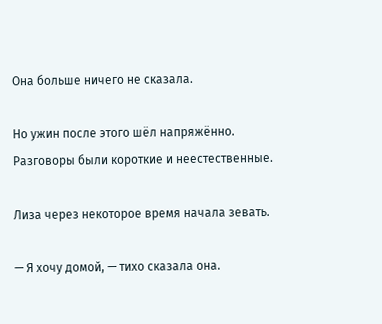Она больше ничего не сказала.

Но ужин после этого шёл напряжённо. Разговоры были короткие и неестественные.

Лиза через некоторое время начала зевать.

— Я хочу домой, — тихо сказала она.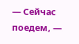— Сейчас поедем, —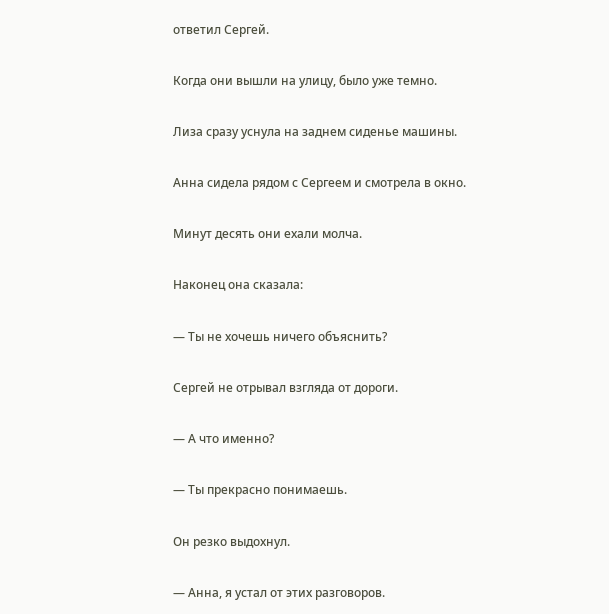ответил Сергей.

Когда они вышли на улицу, было уже темно.

Лиза сразу уснула на заднем сиденье машины.

Анна сидела рядом с Сергеем и смотрела в окно.

Минут десять они ехали молча.

Наконец она сказала:

— Ты не хочешь ничего объяснить?

Сергей не отрывал взгляда от дороги.

— А что именно?

— Ты прекрасно понимаешь.

Он резко выдохнул.

— Анна, я устал от этих разговоров.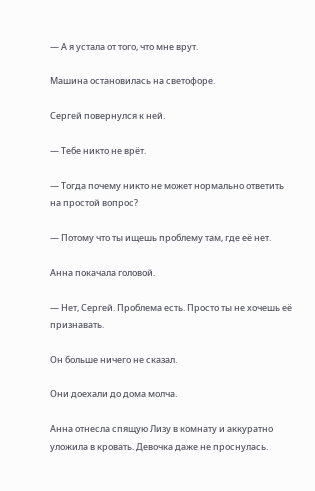— А я устала от того, что мне врут.

Машина остановилась на светофоре.

Сергей повернулся к ней.

— Тебе никто не врёт.

— Тогда почему никто не может нормально ответить на простой вопрос?

— Потому что ты ищешь проблему там, где её нет.

Анна покачала головой.

— Нет, Сергей. Проблема есть. Просто ты не хочешь её признавать.

Он больше ничего не сказал.

Они доехали до дома молча.

Анна отнесла спящую Лизу в комнату и аккуратно уложила в кровать. Девочка даже не проснулась.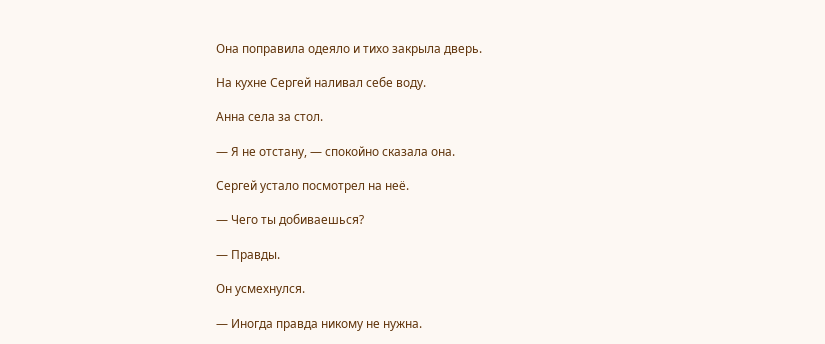Она поправила одеяло и тихо закрыла дверь.

На кухне Сергей наливал себе воду.

Анна села за стол.

— Я не отстану, — спокойно сказала она.

Сергей устало посмотрел на неё.

— Чего ты добиваешься?

— Правды.

Он усмехнулся.

— Иногда правда никому не нужна.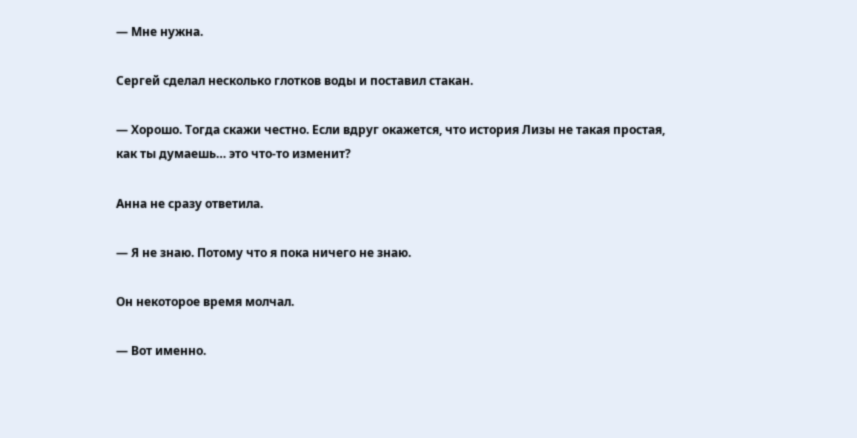— Мне нужна.

Сергей сделал несколько глотков воды и поставил стакан.

— Хорошо. Тогда скажи честно. Если вдруг окажется, что история Лизы не такая простая, как ты думаешь… это что-то изменит?

Анна не сразу ответила.

— Я не знаю. Потому что я пока ничего не знаю.

Он некоторое время молчал.

— Вот именно.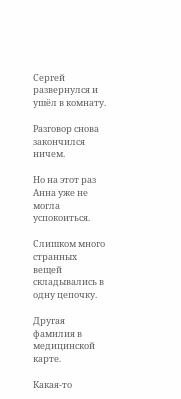Сергей развернулся и ушёл в комнату.

Разговор снова закончился ничем.

Но на этот раз Анна уже не могла успокоиться.

Слишком много странных вещей складывались в одну цепочку.

Другая фамилия в медицинской карте.

Какая-то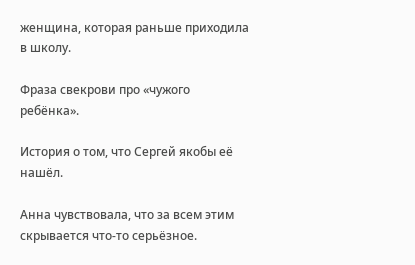женщина, которая раньше приходила в школу.

Фраза свекрови про «чужого ребёнка».

История о том, что Сергей якобы её нашёл.

Анна чувствовала, что за всем этим скрывается что-то серьёзное.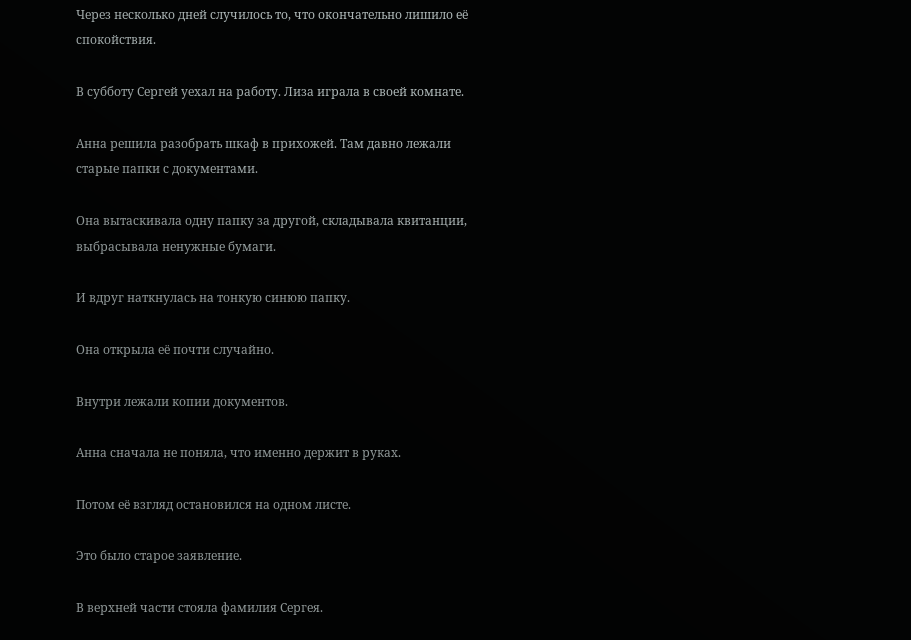Через несколько дней случилось то, что окончательно лишило её спокойствия.

В субботу Сергей уехал на работу. Лиза играла в своей комнате.

Анна решила разобрать шкаф в прихожей. Там давно лежали старые папки с документами.

Она вытаскивала одну папку за другой, складывала квитанции, выбрасывала ненужные бумаги.

И вдруг наткнулась на тонкую синюю папку.

Она открыла её почти случайно.

Внутри лежали копии документов.

Анна сначала не поняла, что именно держит в руках.

Потом её взгляд остановился на одном листе.

Это было старое заявление.

В верхней части стояла фамилия Сергея.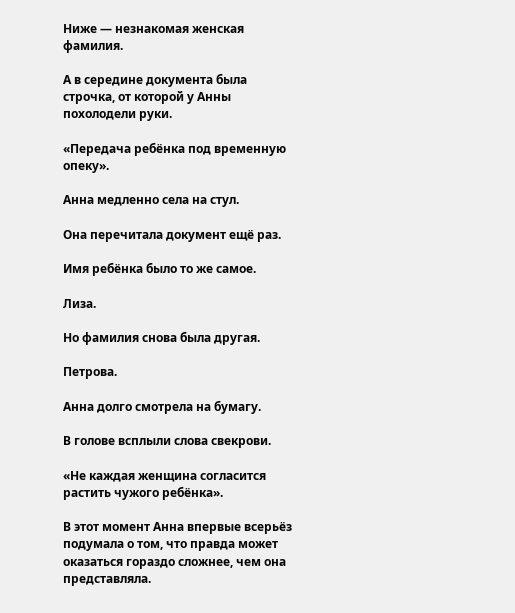Ниже — незнакомая женская фамилия.

А в середине документа была строчка, от которой у Анны похолодели руки.

«Передача ребёнка под временную опеку».

Анна медленно села на стул.

Она перечитала документ ещё раз.

Имя ребёнка было то же самое.

Лиза.

Но фамилия снова была другая.

Петрова.

Анна долго смотрела на бумагу.

В голове всплыли слова свекрови.

«Не каждая женщина согласится растить чужого ребёнка».

В этот момент Анна впервые всерьёз подумала о том, что правда может оказаться гораздо сложнее, чем она представляла.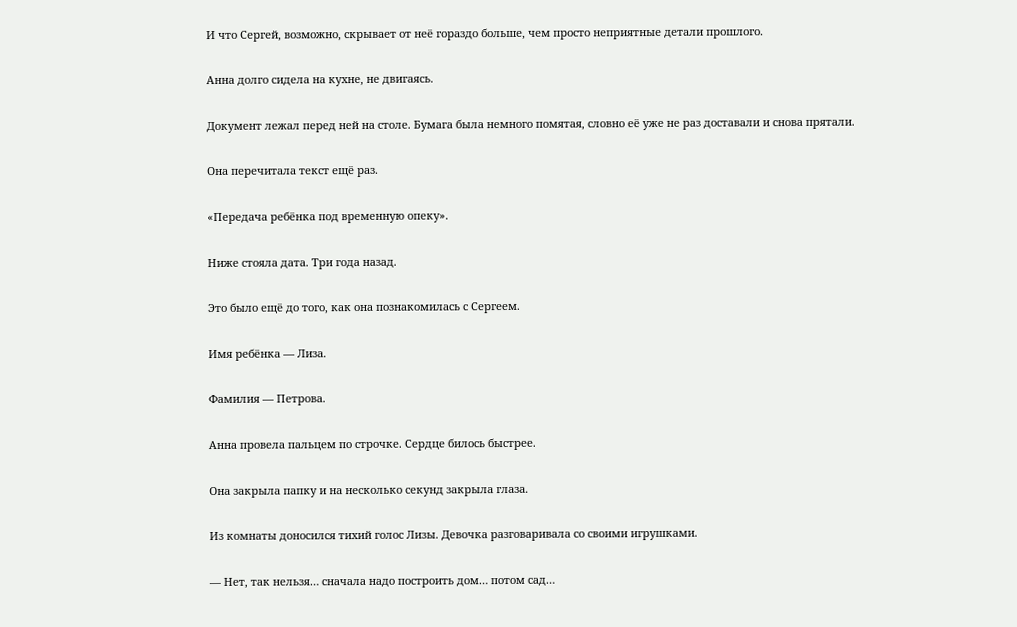И что Сергей, возможно, скрывает от неё гораздо больше, чем просто неприятные детали прошлого.

Анна долго сидела на кухне, не двигаясь.

Документ лежал перед ней на столе. Бумага была немного помятая, словно её уже не раз доставали и снова прятали.

Она перечитала текст ещё раз.

«Передача ребёнка под временную опеку».

Ниже стояла дата. Три года назад.

Это было ещё до того, как она познакомилась с Сергеем.

Имя ребёнка — Лиза.

Фамилия — Петрова.

Анна провела пальцем по строчке. Сердце билось быстрее.

Она закрыла папку и на несколько секунд закрыла глаза.

Из комнаты доносился тихий голос Лизы. Девочка разговаривала со своими игрушками.

— Нет, так нельзя… сначала надо построить дом… потом сад…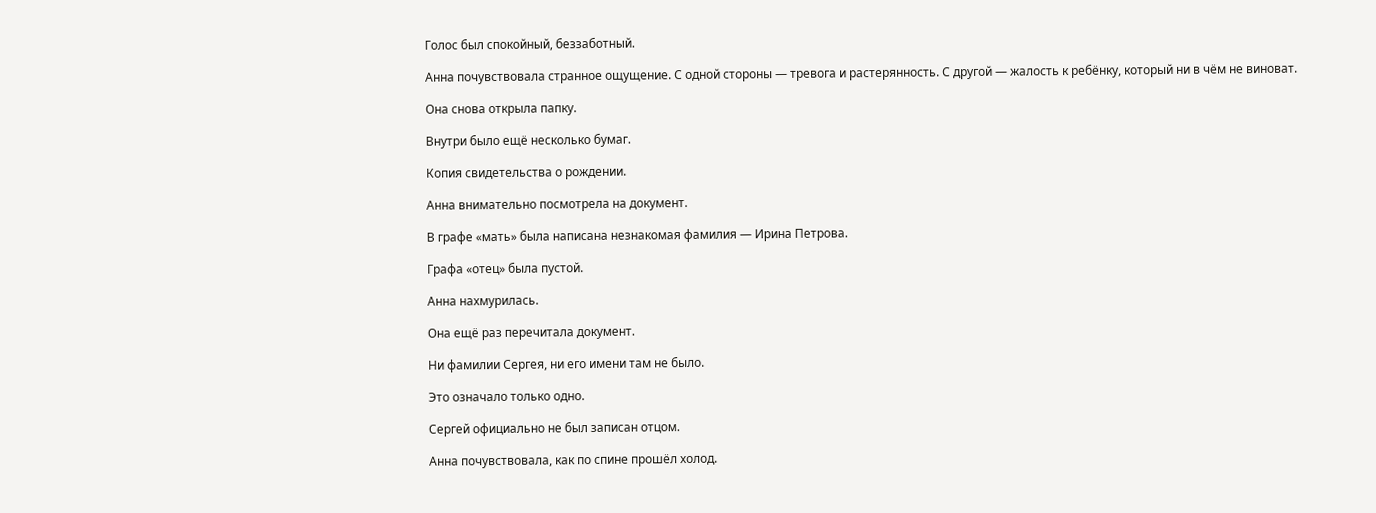Голос был спокойный, беззаботный.

Анна почувствовала странное ощущение. С одной стороны — тревога и растерянность. С другой — жалость к ребёнку, который ни в чём не виноват.

Она снова открыла папку.

Внутри было ещё несколько бумаг.

Копия свидетельства о рождении.

Анна внимательно посмотрела на документ.

В графе «мать» была написана незнакомая фамилия — Ирина Петрова.

Графа «отец» была пустой.

Анна нахмурилась.

Она ещё раз перечитала документ.

Ни фамилии Сергея, ни его имени там не было.

Это означало только одно.

Сергей официально не был записан отцом.

Анна почувствовала, как по спине прошёл холод.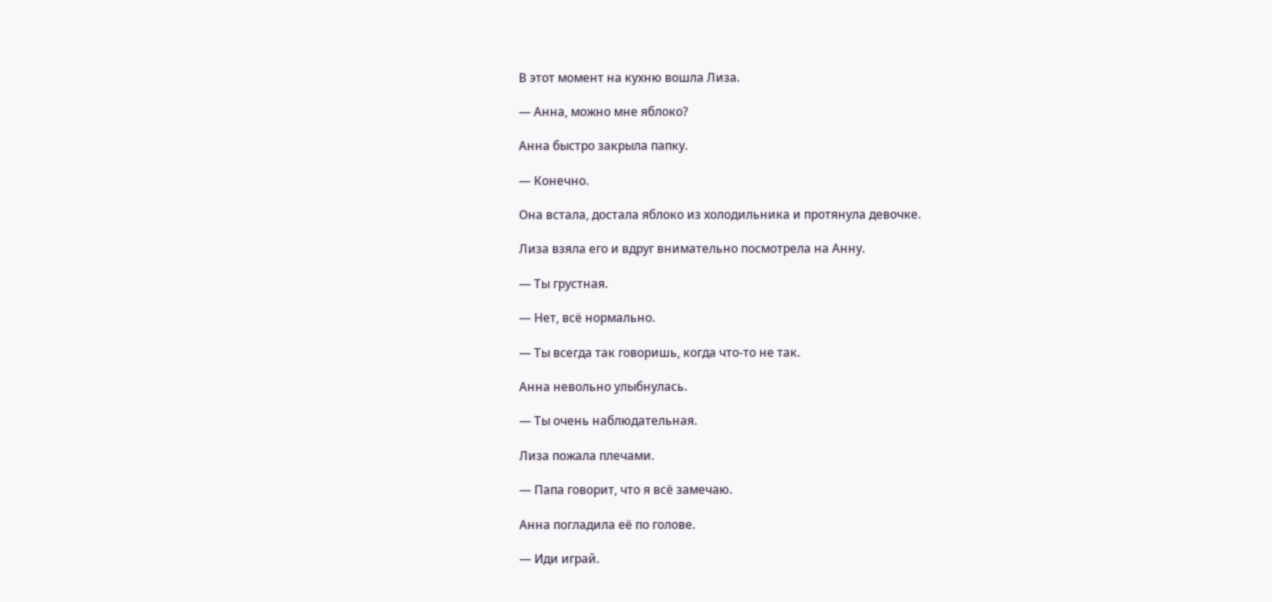В этот момент на кухню вошла Лиза.

— Анна, можно мне яблоко?

Анна быстро закрыла папку.

— Конечно.

Она встала, достала яблоко из холодильника и протянула девочке.

Лиза взяла его и вдруг внимательно посмотрела на Анну.

— Ты грустная.

— Нет, всё нормально.

— Ты всегда так говоришь, когда что-то не так.

Анна невольно улыбнулась.

— Ты очень наблюдательная.

Лиза пожала плечами.

— Папа говорит, что я всё замечаю.

Анна погладила её по голове.

— Иди играй.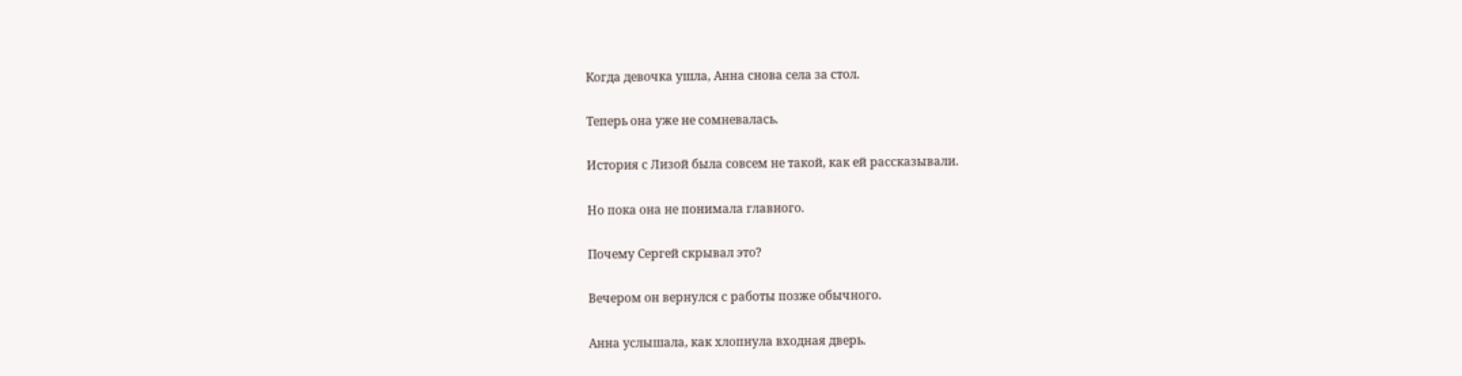Когда девочка ушла, Анна снова села за стол.

Теперь она уже не сомневалась.

История с Лизой была совсем не такой, как ей рассказывали.

Но пока она не понимала главного.

Почему Сергей скрывал это?

Вечером он вернулся с работы позже обычного.

Анна услышала, как хлопнула входная дверь.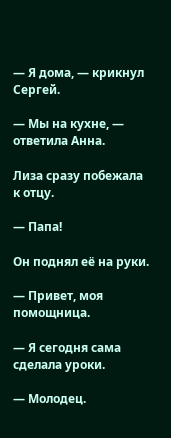— Я дома, — крикнул Сергей.

— Мы на кухне, — ответила Анна.

Лиза сразу побежала к отцу.

— Папа!

Он поднял её на руки.

— Привет, моя помощница.

— Я сегодня сама сделала уроки.

— Молодец.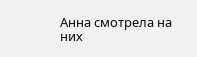Анна смотрела на них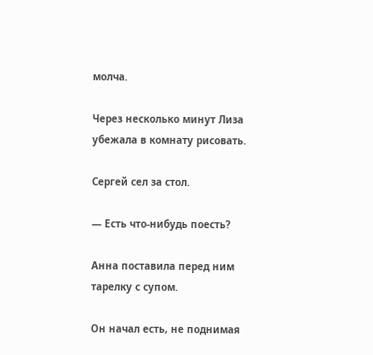молча.

Через несколько минут Лиза убежала в комнату рисовать.

Сергей сел за стол.

— Есть что-нибудь поесть?

Анна поставила перед ним тарелку с супом.

Он начал есть, не поднимая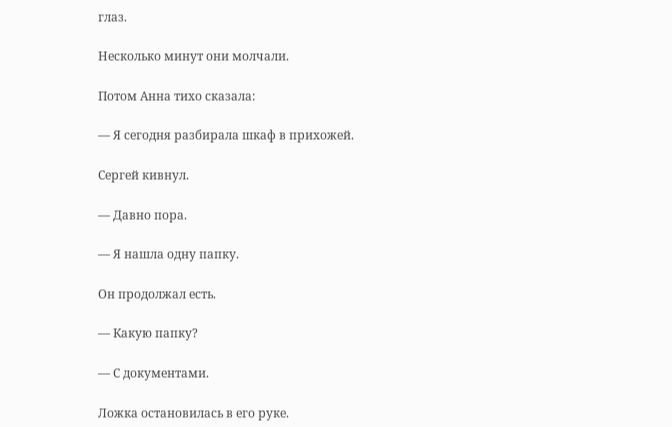глаз.

Несколько минут они молчали.

Потом Анна тихо сказала:

— Я сегодня разбирала шкаф в прихожей.

Сергей кивнул.

— Давно пора.

— Я нашла одну папку.

Он продолжал есть.

— Какую папку?

— С документами.

Ложка остановилась в его руке.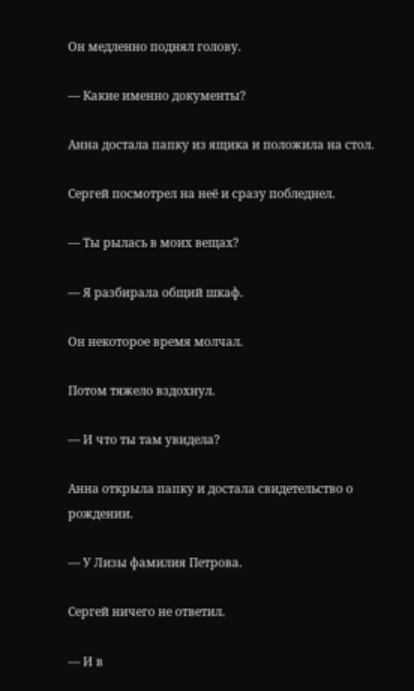Он медленно поднял голову.

— Какие именно документы?

Анна достала папку из ящика и положила на стол.

Сергей посмотрел на неё и сразу побледнел.

— Ты рылась в моих вещах?

— Я разбирала общий шкаф.

Он некоторое время молчал.

Потом тяжело вздохнул.

— И что ты там увидела?

Анна открыла папку и достала свидетельство о рождении.

— У Лизы фамилия Петрова.

Сергей ничего не ответил.

— И в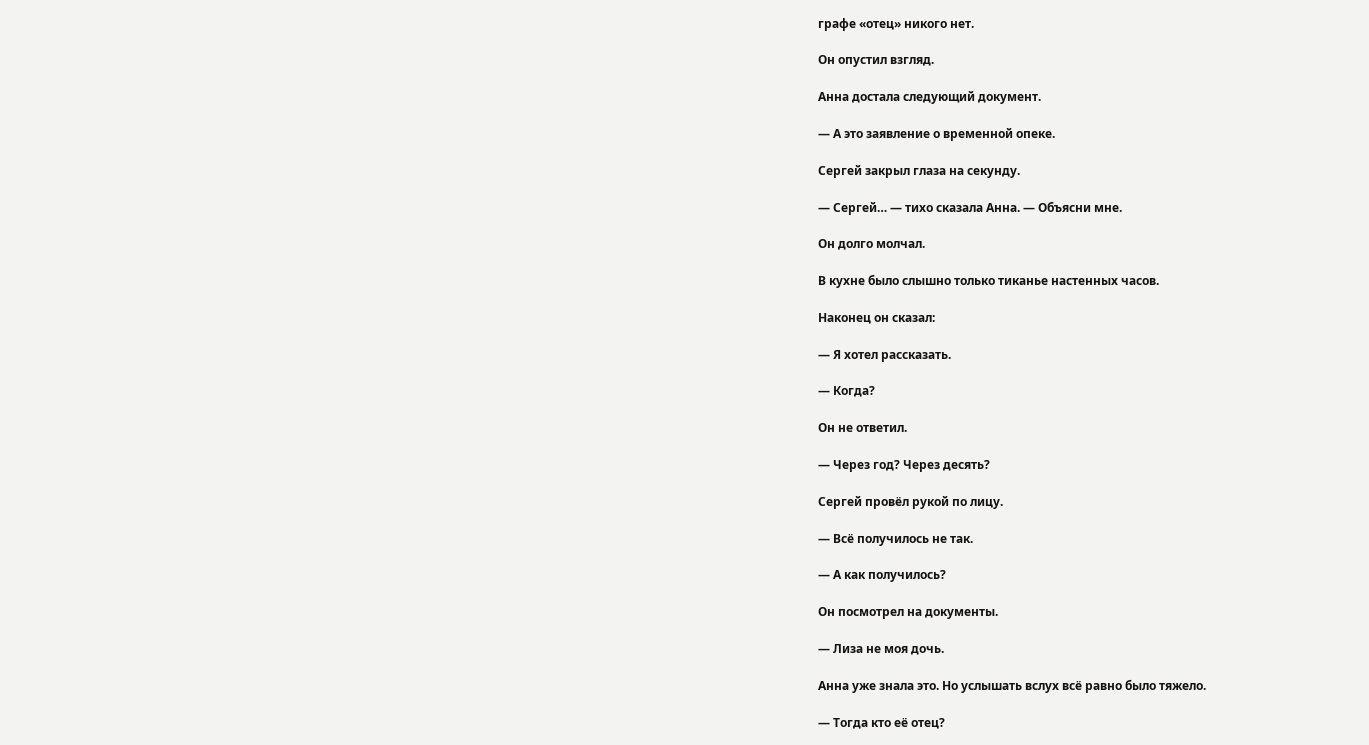графе «отец» никого нет.

Он опустил взгляд.

Анна достала следующий документ.

— А это заявление о временной опеке.

Сергей закрыл глаза на секунду.

— Сергей… — тихо сказала Анна. — Объясни мне.

Он долго молчал.

В кухне было слышно только тиканье настенных часов.

Наконец он сказал:

— Я хотел рассказать.

— Когда?

Он не ответил.

— Через год? Через десять?

Сергей провёл рукой по лицу.

— Всё получилось не так.

— А как получилось?

Он посмотрел на документы.

— Лиза не моя дочь.

Анна уже знала это. Но услышать вслух всё равно было тяжело.

— Тогда кто её отец?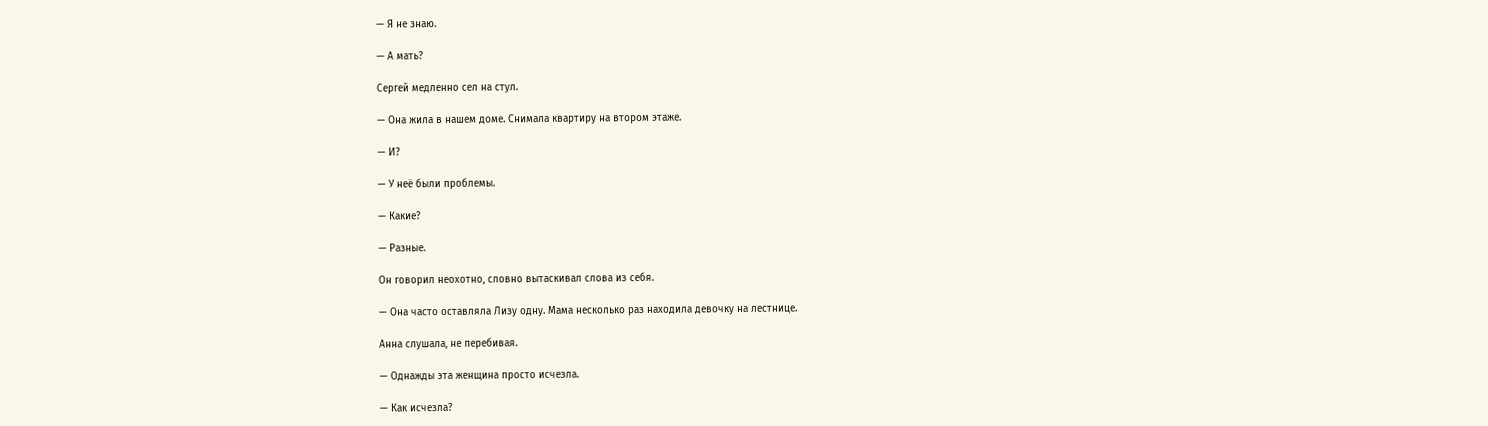— Я не знаю.

— А мать?

Сергей медленно сел на стул.

— Она жила в нашем доме. Снимала квартиру на втором этаже.

— И?

— У неё были проблемы.

— Какие?

— Разные.

Он говорил неохотно, словно вытаскивал слова из себя.

— Она часто оставляла Лизу одну. Мама несколько раз находила девочку на лестнице.

Анна слушала, не перебивая.

— Однажды эта женщина просто исчезла.

— Как исчезла?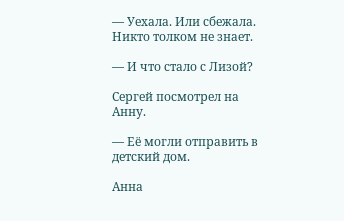— Уехала. Или сбежала. Никто толком не знает.

— И что стало с Лизой?

Сергей посмотрел на Анну.

— Её могли отправить в детский дом.

Анна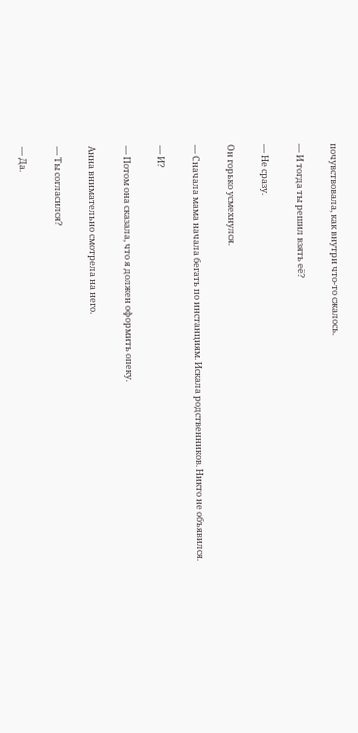почувствовала, как внутри что-то сжалось.

— И тогда ты решил взять её?

— Не сразу.

Он горько усмехнулся.

— Сначала мама начала бегать по инстанциям. Искала родственников. Никто не объявился.

— И?

— Потом она сказала, что я должен оформить опеку.

Анна внимательно смотрела на него.

— Ты согласился?

— Да.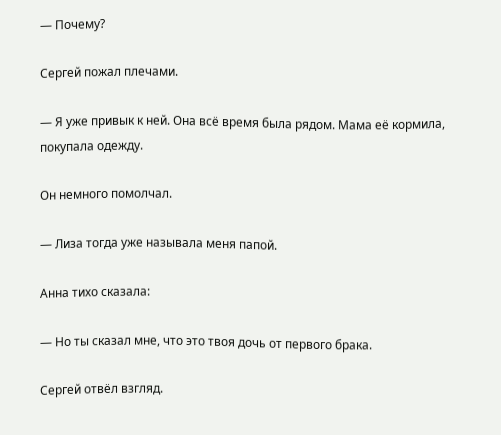— Почему?

Сергей пожал плечами.

— Я уже привык к ней. Она всё время была рядом. Мама её кормила, покупала одежду.

Он немного помолчал.

— Лиза тогда уже называла меня папой.

Анна тихо сказала:

— Но ты сказал мне, что это твоя дочь от первого брака.

Сергей отвёл взгляд.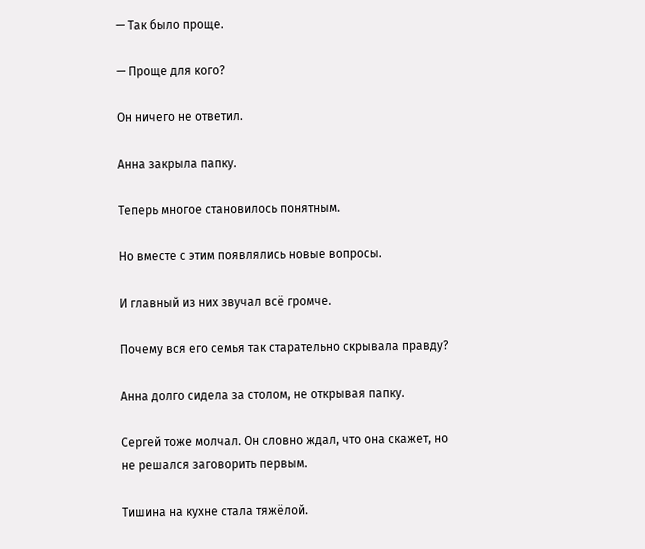— Так было проще.

— Проще для кого?

Он ничего не ответил.

Анна закрыла папку.

Теперь многое становилось понятным.

Но вместе с этим появлялись новые вопросы.

И главный из них звучал всё громче.

Почему вся его семья так старательно скрывала правду?

Анна долго сидела за столом, не открывая папку.

Сергей тоже молчал. Он словно ждал, что она скажет, но не решался заговорить первым.

Тишина на кухне стала тяжёлой.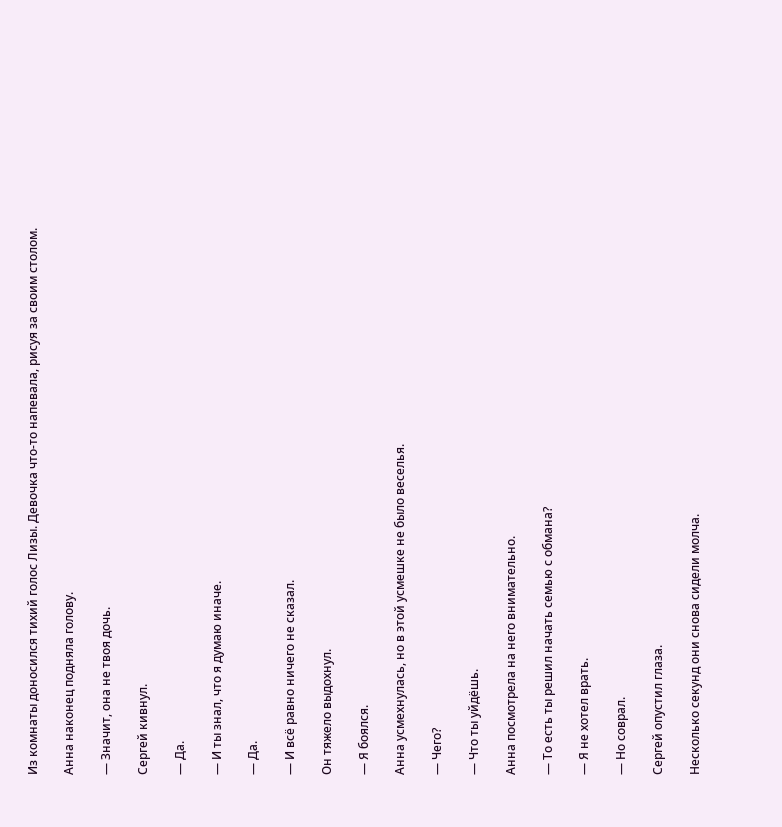Из комнаты доносился тихий голос Лизы. Девочка что-то напевала, рисуя за своим столом.

Анна наконец подняла голову.

— Значит, она не твоя дочь.

Сергей кивнул.

— Да.

— И ты знал, что я думаю иначе.

— Да.

— И всё равно ничего не сказал.

Он тяжело выдохнул.

— Я боялся.

Анна усмехнулась, но в этой усмешке не было веселья.

— Чего?

— Что ты уйдёшь.

Анна посмотрела на него внимательно.

— То есть ты решил начать семью с обмана?

— Я не хотел врать.

— Но соврал.

Сергей опустил глаза.

Несколько секунд они снова сидели молча.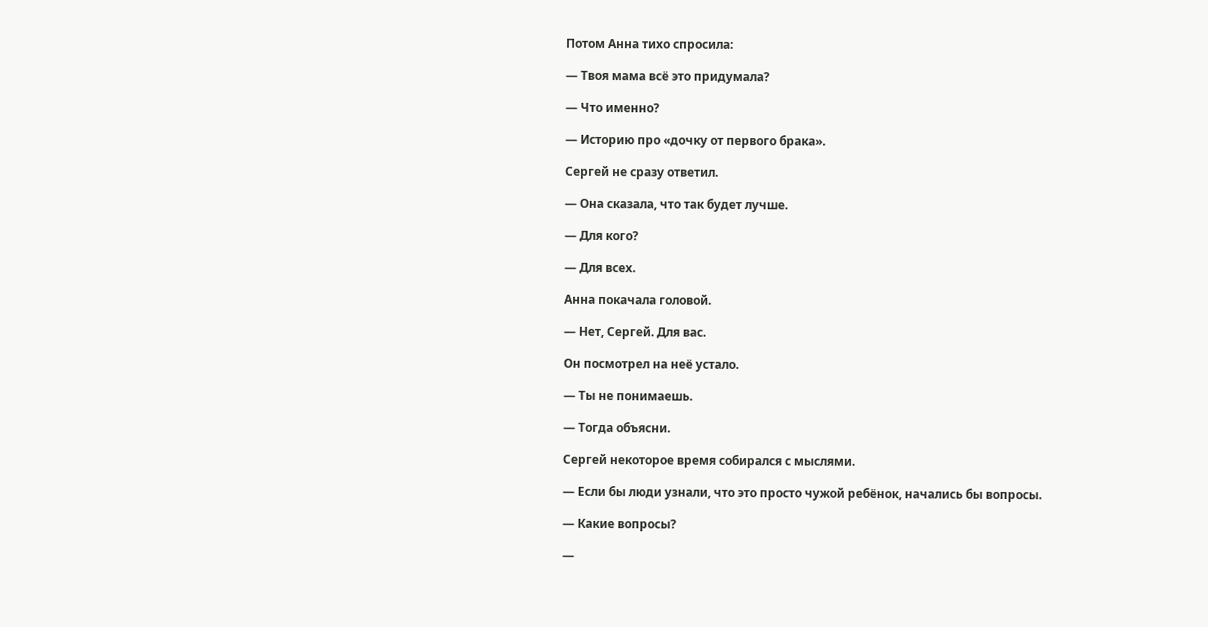Потом Анна тихо спросила:

— Твоя мама всё это придумала?

— Что именно?

— Историю про «дочку от первого брака».

Сергей не сразу ответил.

— Она сказала, что так будет лучше.

— Для кого?

— Для всех.

Анна покачала головой.

— Нет, Сергей. Для вас.

Он посмотрел на неё устало.

— Ты не понимаешь.

— Тогда объясни.

Сергей некоторое время собирался с мыслями.

— Если бы люди узнали, что это просто чужой ребёнок, начались бы вопросы.

— Какие вопросы?

—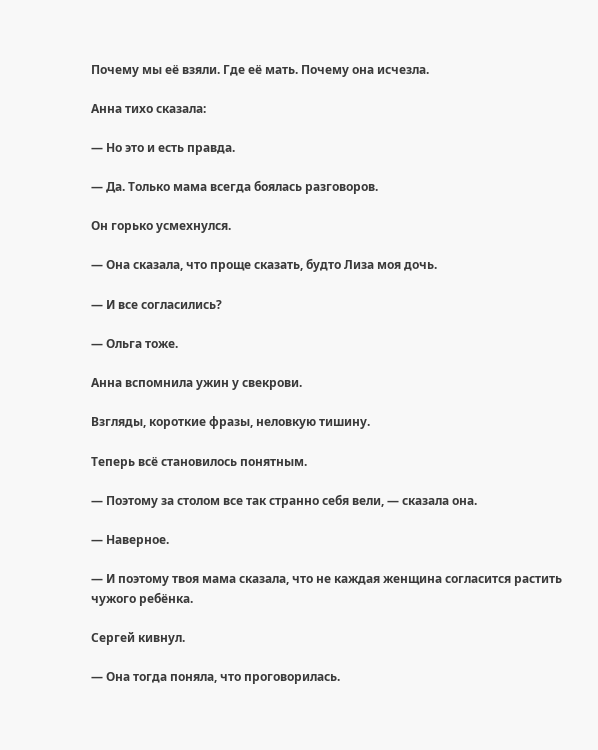Почему мы её взяли. Где её мать. Почему она исчезла.

Анна тихо сказала:

— Но это и есть правда.

— Да. Только мама всегда боялась разговоров.

Он горько усмехнулся.

— Она сказала, что проще сказать, будто Лиза моя дочь.

— И все согласились?

— Ольга тоже.

Анна вспомнила ужин у свекрови.

Взгляды, короткие фразы, неловкую тишину.

Теперь всё становилось понятным.

— Поэтому за столом все так странно себя вели, — сказала она.

— Наверное.

— И поэтому твоя мама сказала, что не каждая женщина согласится растить чужого ребёнка.

Сергей кивнул.

— Она тогда поняла, что проговорилась.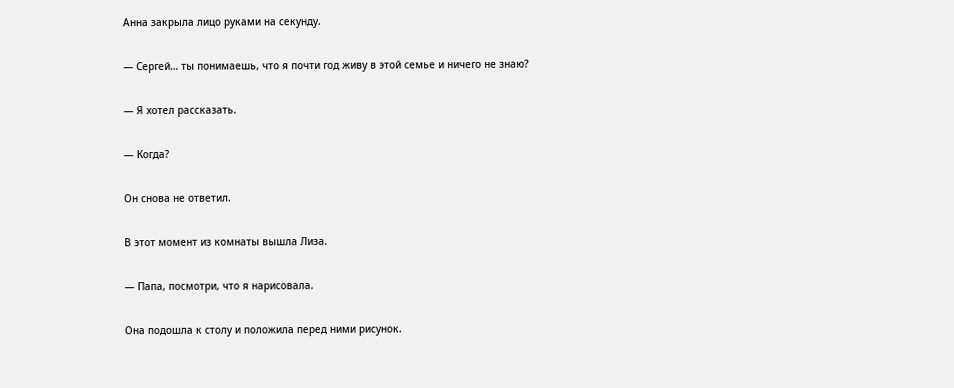Анна закрыла лицо руками на секунду.

— Сергей… ты понимаешь, что я почти год живу в этой семье и ничего не знаю?

— Я хотел рассказать.

— Когда?

Он снова не ответил.

В этот момент из комнаты вышла Лиза.

— Папа, посмотри, что я нарисовала.

Она подошла к столу и положила перед ними рисунок.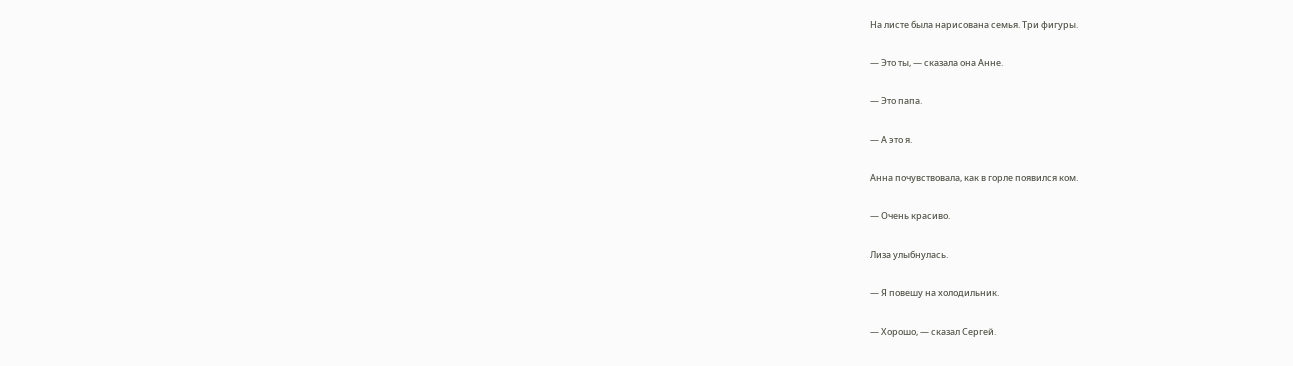На листе была нарисована семья. Три фигуры.

— Это ты, — сказала она Анне.

— Это папа.

— А это я.

Анна почувствовала, как в горле появился ком.

— Очень красиво.

Лиза улыбнулась.

— Я повешу на холодильник.

— Хорошо, — сказал Сергей.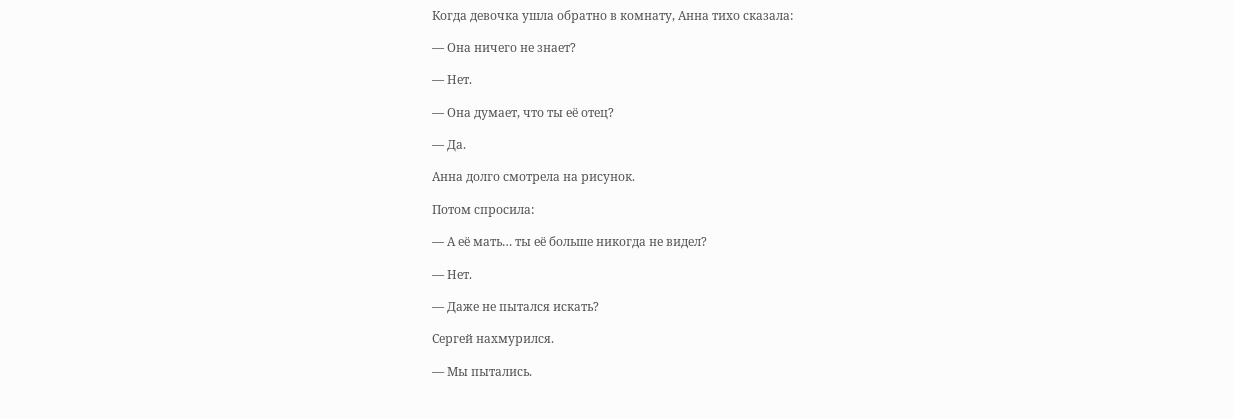Когда девочка ушла обратно в комнату, Анна тихо сказала:

— Она ничего не знает?

— Нет.

— Она думает, что ты её отец?

— Да.

Анна долго смотрела на рисунок.

Потом спросила:

— А её мать… ты её больше никогда не видел?

— Нет.

— Даже не пытался искать?

Сергей нахмурился.

— Мы пытались.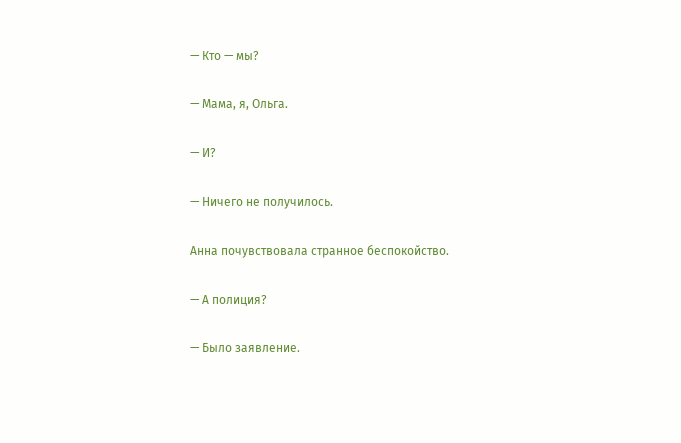— Кто — мы?

— Мама, я, Ольга.

— И?

— Ничего не получилось.

Анна почувствовала странное беспокойство.

— А полиция?

— Было заявление.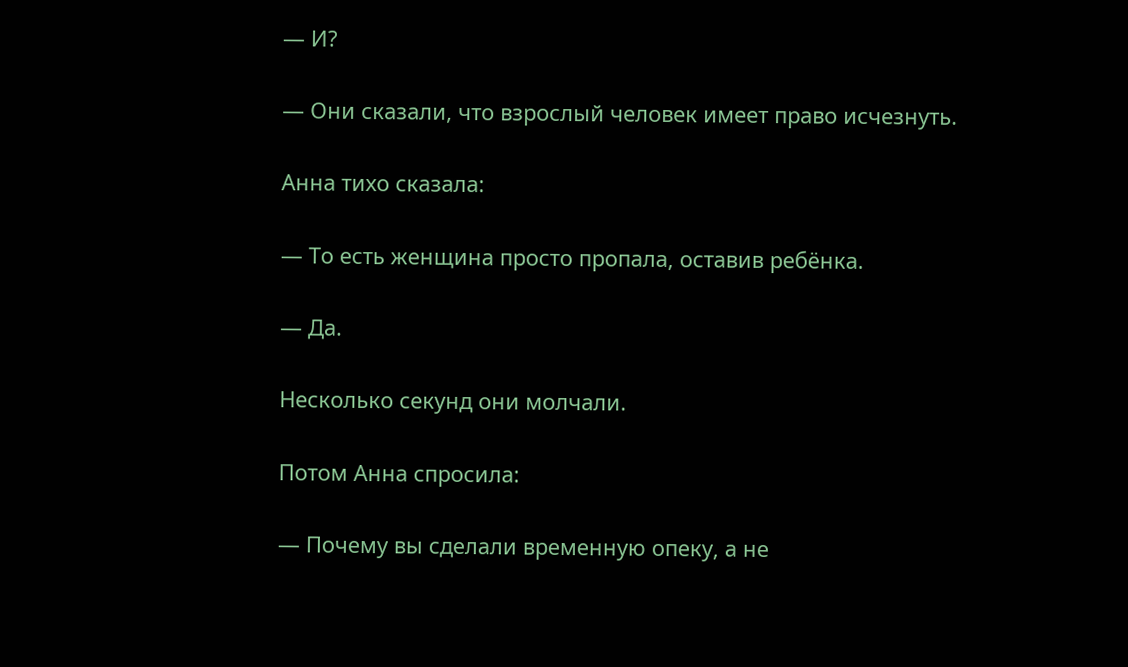— И?

— Они сказали, что взрослый человек имеет право исчезнуть.

Анна тихо сказала:

— То есть женщина просто пропала, оставив ребёнка.

— Да.

Несколько секунд они молчали.

Потом Анна спросила:

— Почему вы сделали временную опеку, а не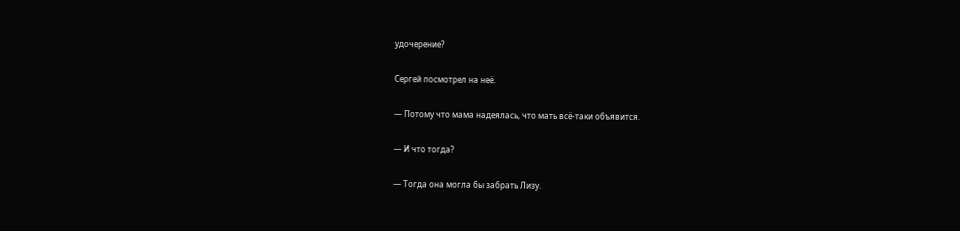удочерение?

Сергей посмотрел на неё.

— Потому что мама надеялась, что мать всё-таки объявится.

— И что тогда?

— Тогда она могла бы забрать Лизу.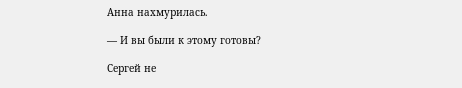Анна нахмурилась.

— И вы были к этому готовы?

Сергей не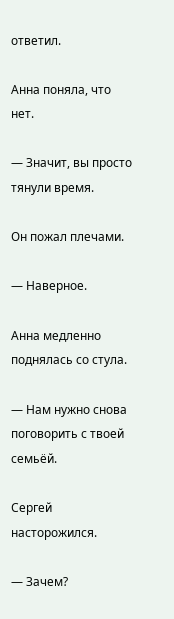ответил.

Анна поняла, что нет.

— Значит, вы просто тянули время.

Он пожал плечами.

— Наверное.

Анна медленно поднялась со стула.

— Нам нужно снова поговорить с твоей семьёй.

Сергей насторожился.

— Зачем?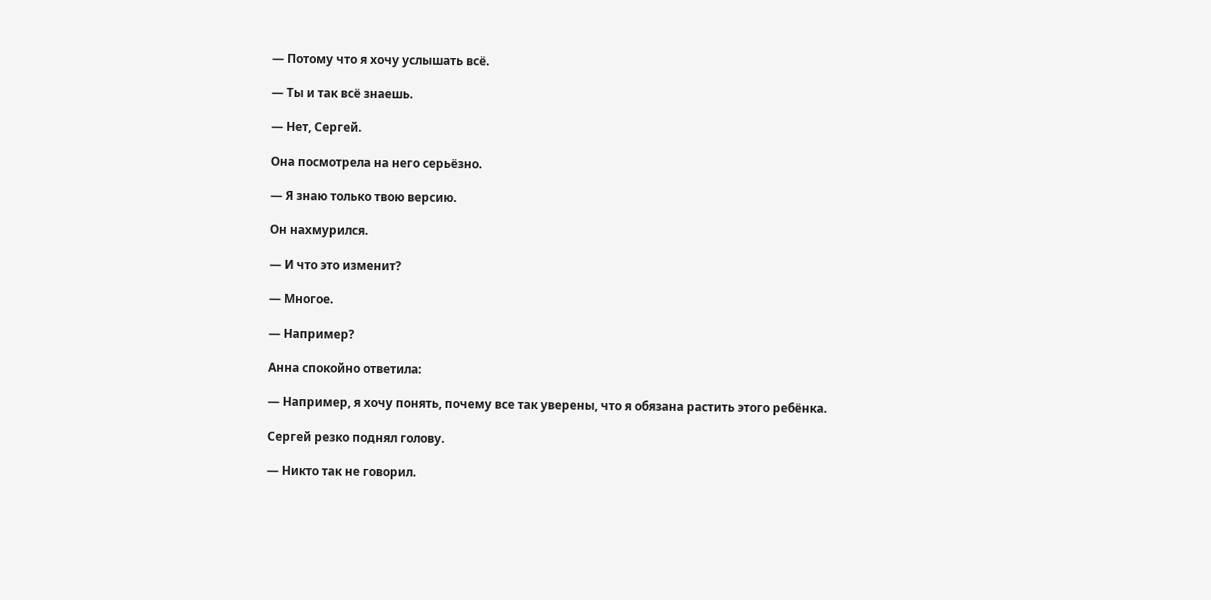— Потому что я хочу услышать всё.

— Ты и так всё знаешь.

— Нет, Сергей.

Она посмотрела на него серьёзно.

— Я знаю только твою версию.

Он нахмурился.

— И что это изменит?

— Многое.

— Например?

Анна спокойно ответила:

— Например, я хочу понять, почему все так уверены, что я обязана растить этого ребёнка.

Сергей резко поднял голову.

— Никто так не говорил.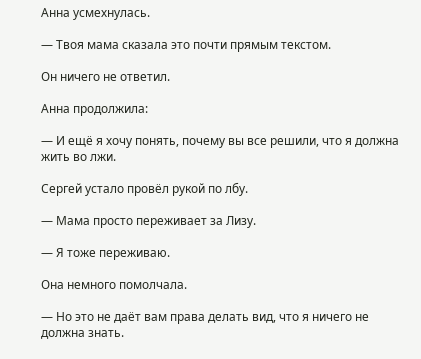Анна усмехнулась.

— Твоя мама сказала это почти прямым текстом.

Он ничего не ответил.

Анна продолжила:

— И ещё я хочу понять, почему вы все решили, что я должна жить во лжи.

Сергей устало провёл рукой по лбу.

— Мама просто переживает за Лизу.

— Я тоже переживаю.

Она немного помолчала.

— Но это не даёт вам права делать вид, что я ничего не должна знать.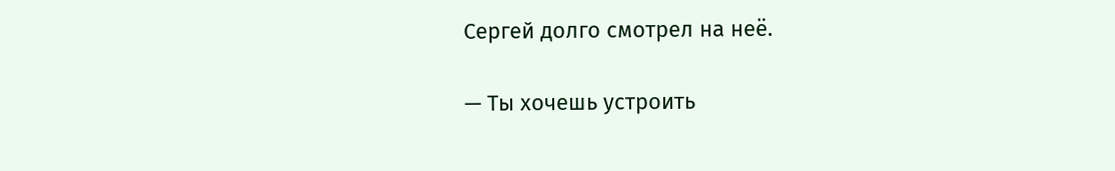Сергей долго смотрел на неё.

— Ты хочешь устроить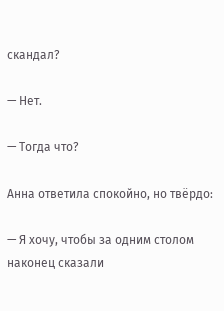скандал?

— Нет.

— Тогда что?

Анна ответила спокойно, но твёрдо:

— Я хочу, чтобы за одним столом наконец сказали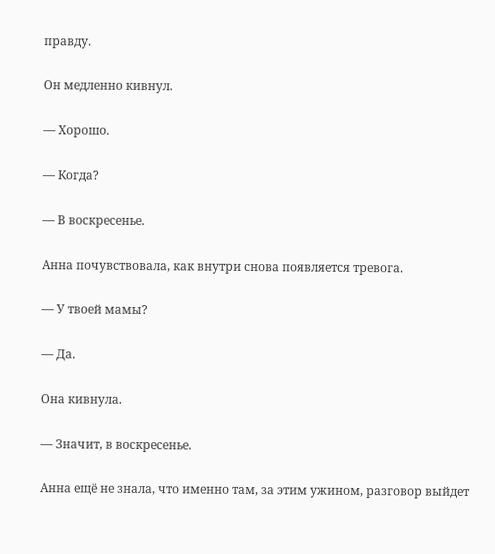правду.

Он медленно кивнул.

— Хорошо.

— Когда?

— В воскресенье.

Анна почувствовала, как внутри снова появляется тревога.

— У твоей мамы?

— Да.

Она кивнула.

— Значит, в воскресенье.

Анна ещё не знала, что именно там, за этим ужином, разговор выйдет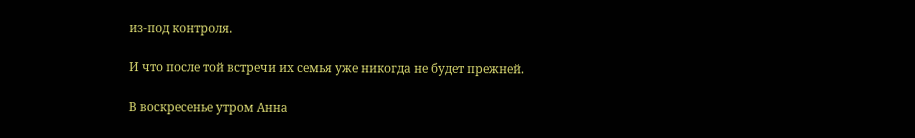из-под контроля.

И что после той встречи их семья уже никогда не будет прежней.

В воскресенье утром Анна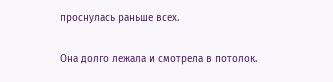проснулась раньше всех.

Она долго лежала и смотрела в потолок.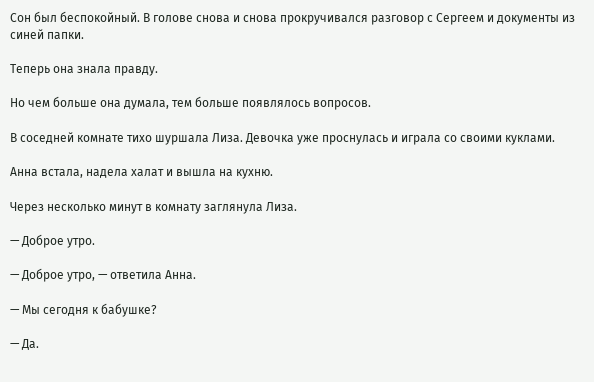Сон был беспокойный. В голове снова и снова прокручивался разговор с Сергеем и документы из синей папки.

Теперь она знала правду.

Но чем больше она думала, тем больше появлялось вопросов.

В соседней комнате тихо шуршала Лиза. Девочка уже проснулась и играла со своими куклами.

Анна встала, надела халат и вышла на кухню.

Через несколько минут в комнату заглянула Лиза.

— Доброе утро.

— Доброе утро, — ответила Анна.

— Мы сегодня к бабушке?

— Да.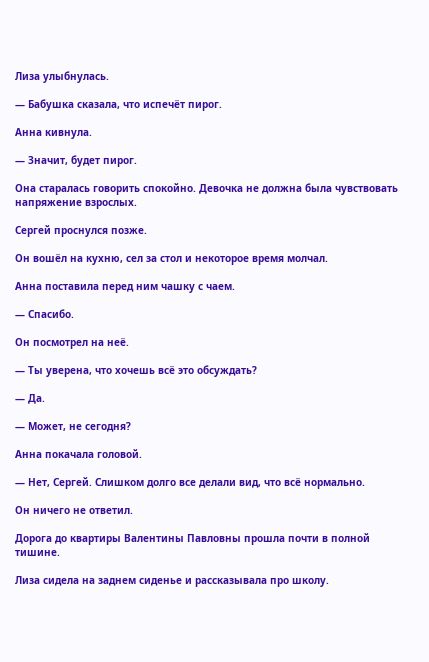Лиза улыбнулась.

— Бабушка сказала, что испечёт пирог.

Анна кивнула.

— Значит, будет пирог.

Она старалась говорить спокойно. Девочка не должна была чувствовать напряжение взрослых.

Сергей проснулся позже.

Он вошёл на кухню, сел за стол и некоторое время молчал.

Анна поставила перед ним чашку с чаем.

— Спасибо.

Он посмотрел на неё.

— Ты уверена, что хочешь всё это обсуждать?

— Да.

— Может, не сегодня?

Анна покачала головой.

— Нет, Сергей. Слишком долго все делали вид, что всё нормально.

Он ничего не ответил.

Дорога до квартиры Валентины Павловны прошла почти в полной тишине.

Лиза сидела на заднем сиденье и рассказывала про школу.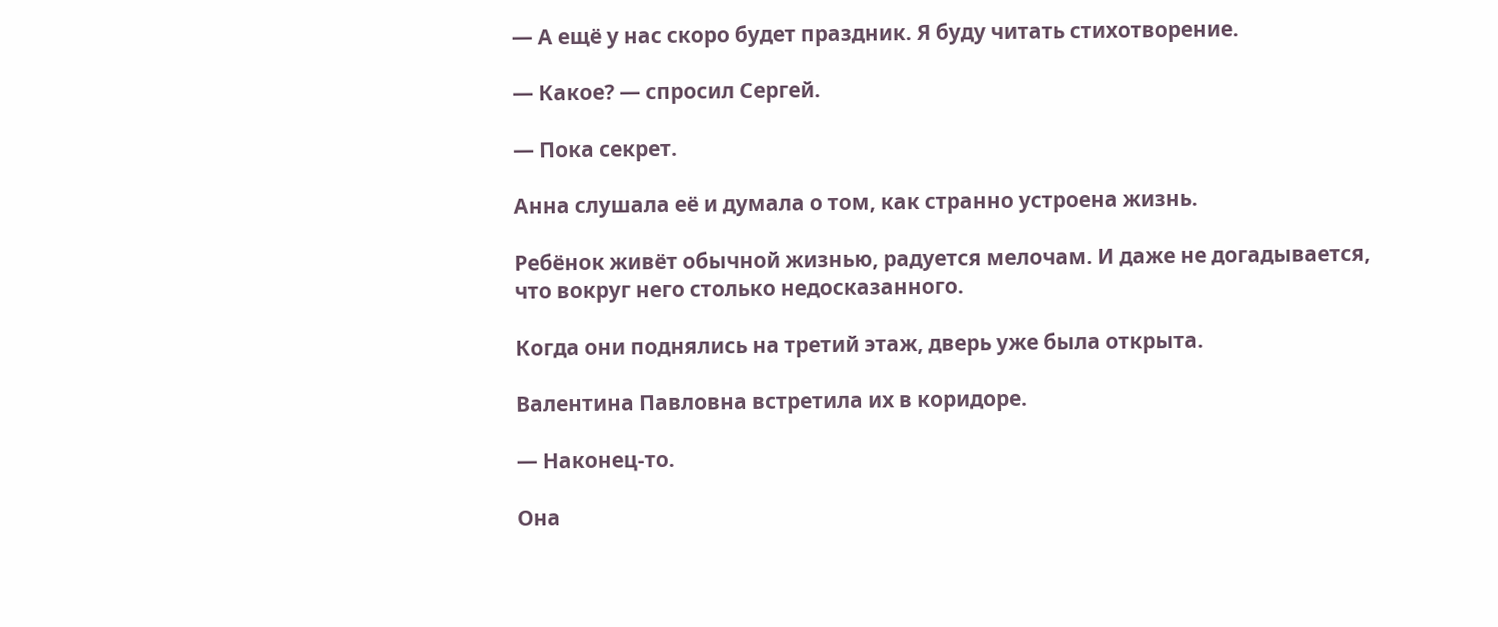— А ещё у нас скоро будет праздник. Я буду читать стихотворение.

— Какое? — спросил Сергей.

— Пока секрет.

Анна слушала её и думала о том, как странно устроена жизнь.

Ребёнок живёт обычной жизнью, радуется мелочам. И даже не догадывается, что вокруг него столько недосказанного.

Когда они поднялись на третий этаж, дверь уже была открыта.

Валентина Павловна встретила их в коридоре.

— Наконец-то.

Она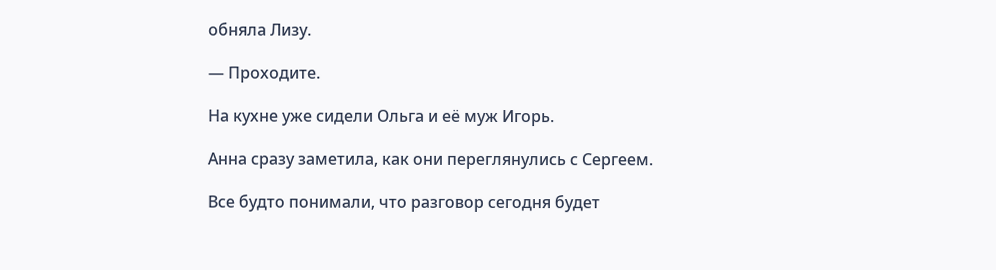обняла Лизу.

— Проходите.

На кухне уже сидели Ольга и её муж Игорь.

Анна сразу заметила, как они переглянулись с Сергеем.

Все будто понимали, что разговор сегодня будет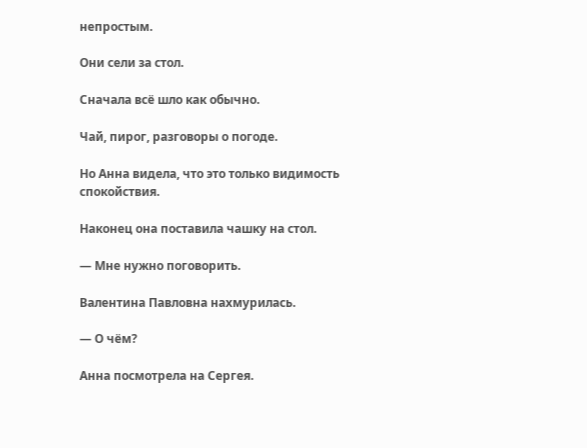непростым.

Они сели за стол.

Сначала всё шло как обычно.

Чай, пирог, разговоры о погоде.

Но Анна видела, что это только видимость спокойствия.

Наконец она поставила чашку на стол.

— Мне нужно поговорить.

Валентина Павловна нахмурилась.

— О чём?

Анна посмотрела на Сергея.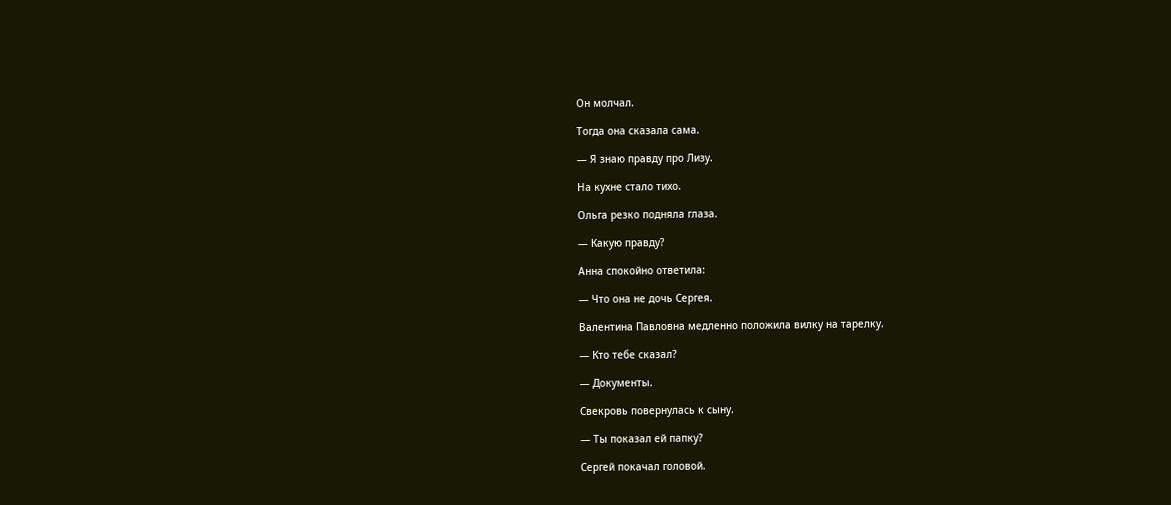Он молчал.

Тогда она сказала сама.

— Я знаю правду про Лизу.

На кухне стало тихо.

Ольга резко подняла глаза.

— Какую правду?

Анна спокойно ответила:

— Что она не дочь Сергея.

Валентина Павловна медленно положила вилку на тарелку.

— Кто тебе сказал?

— Документы.

Свекровь повернулась к сыну.

— Ты показал ей папку?

Сергей покачал головой.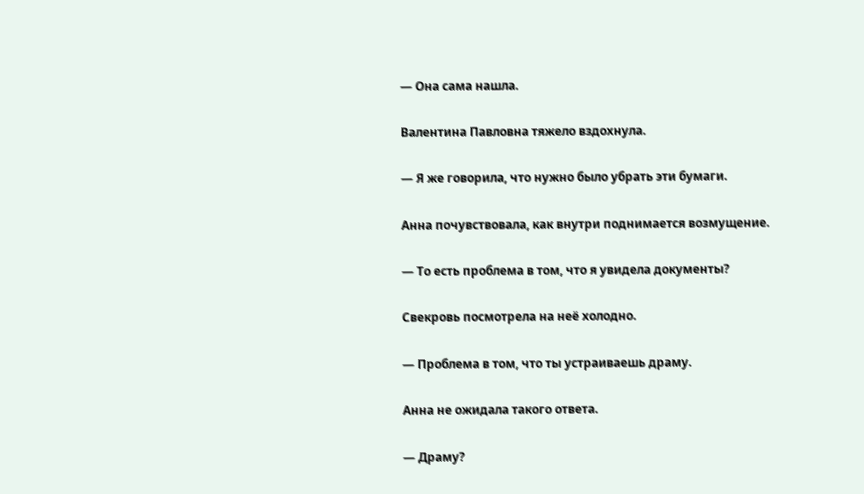— Она сама нашла.

Валентина Павловна тяжело вздохнула.

— Я же говорила, что нужно было убрать эти бумаги.

Анна почувствовала, как внутри поднимается возмущение.

— То есть проблема в том, что я увидела документы?

Свекровь посмотрела на неё холодно.

— Проблема в том, что ты устраиваешь драму.

Анна не ожидала такого ответа.

— Драму?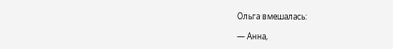Ольга вмешалась:

— Анна,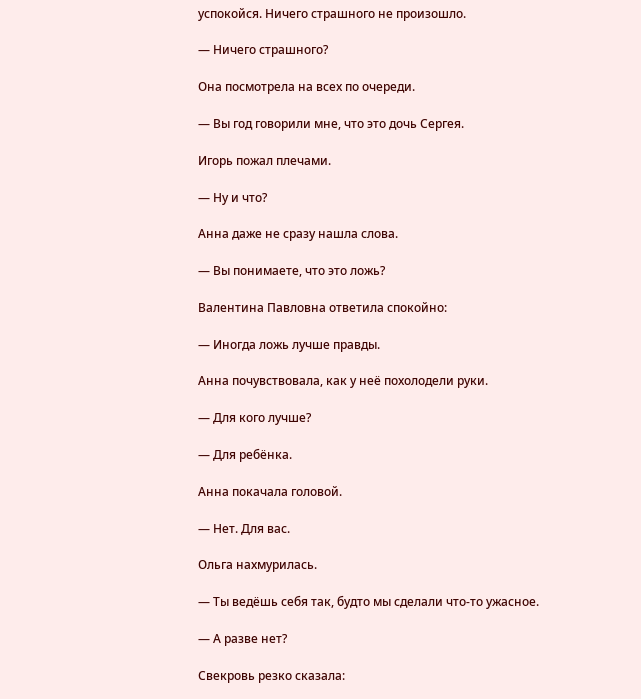успокойся. Ничего страшного не произошло.

— Ничего страшного?

Она посмотрела на всех по очереди.

— Вы год говорили мне, что это дочь Сергея.

Игорь пожал плечами.

— Ну и что?

Анна даже не сразу нашла слова.

— Вы понимаете, что это ложь?

Валентина Павловна ответила спокойно:

— Иногда ложь лучше правды.

Анна почувствовала, как у неё похолодели руки.

— Для кого лучше?

— Для ребёнка.

Анна покачала головой.

— Нет. Для вас.

Ольга нахмурилась.

— Ты ведёшь себя так, будто мы сделали что-то ужасное.

— А разве нет?

Свекровь резко сказала: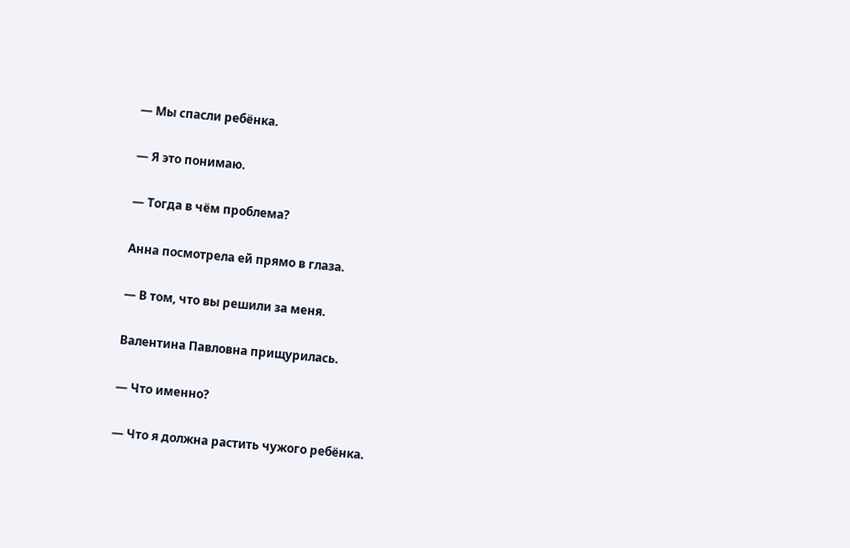— Мы спасли ребёнка.

— Я это понимаю.

— Тогда в чём проблема?

Анна посмотрела ей прямо в глаза.

— В том, что вы решили за меня.

Валентина Павловна прищурилась.

— Что именно?

— Что я должна растить чужого ребёнка.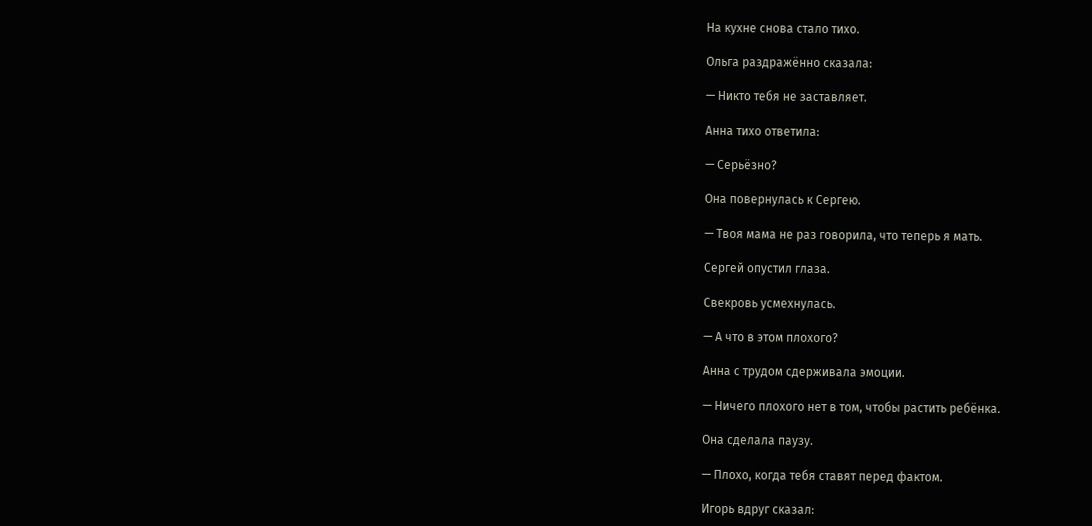На кухне снова стало тихо.

Ольга раздражённо сказала:

— Никто тебя не заставляет.

Анна тихо ответила:

— Серьёзно?

Она повернулась к Сергею.

— Твоя мама не раз говорила, что теперь я мать.

Сергей опустил глаза.

Свекровь усмехнулась.

— А что в этом плохого?

Анна с трудом сдерживала эмоции.

— Ничего плохого нет в том, чтобы растить ребёнка.

Она сделала паузу.

— Плохо, когда тебя ставят перед фактом.

Игорь вдруг сказал: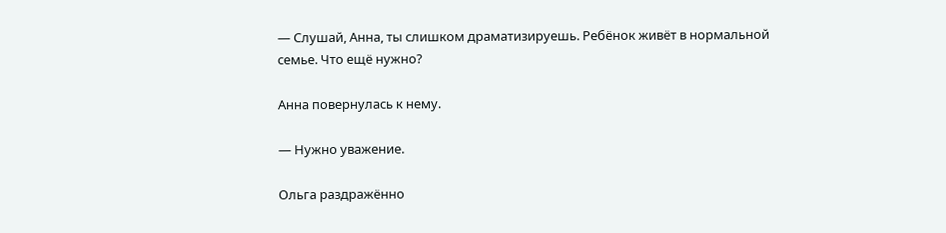— Слушай, Анна, ты слишком драматизируешь. Ребёнок живёт в нормальной семье. Что ещё нужно?

Анна повернулась к нему.

— Нужно уважение.

Ольга раздражённо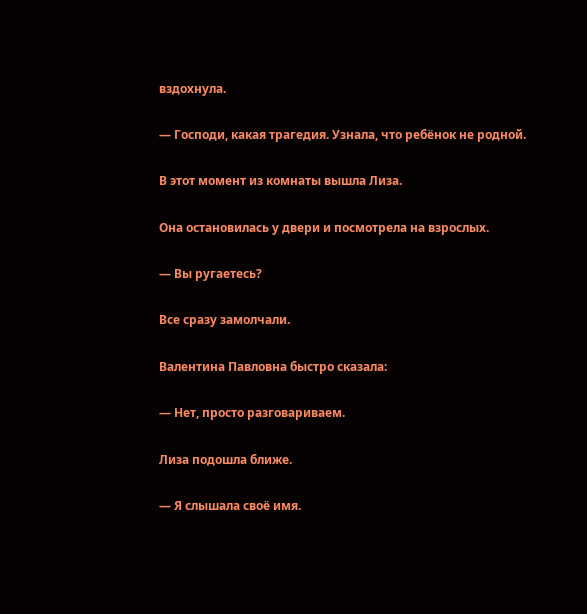вздохнула.

— Господи, какая трагедия. Узнала, что ребёнок не родной.

В этот момент из комнаты вышла Лиза.

Она остановилась у двери и посмотрела на взрослых.

— Вы ругаетесь?

Все сразу замолчали.

Валентина Павловна быстро сказала:

— Нет, просто разговариваем.

Лиза подошла ближе.

— Я слышала своё имя.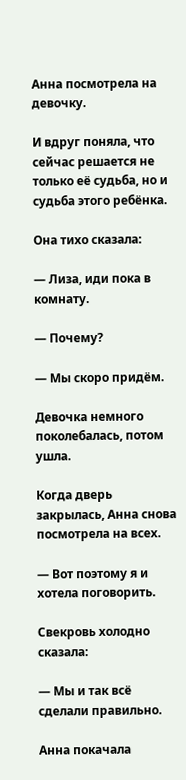Анна посмотрела на девочку.

И вдруг поняла, что сейчас решается не только её судьба, но и судьба этого ребёнка.

Она тихо сказала:

— Лиза, иди пока в комнату.

— Почему?

— Мы скоро придём.

Девочка немного поколебалась, потом ушла.

Когда дверь закрылась, Анна снова посмотрела на всех.

— Вот поэтому я и хотела поговорить.

Свекровь холодно сказала:

— Мы и так всё сделали правильно.

Анна покачала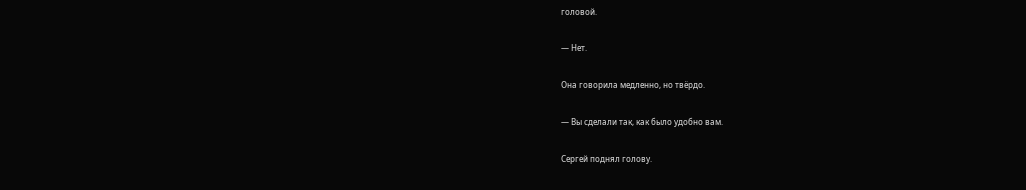головой.

— Нет.

Она говорила медленно, но твёрдо.

— Вы сделали так, как было удобно вам.

Сергей поднял голову.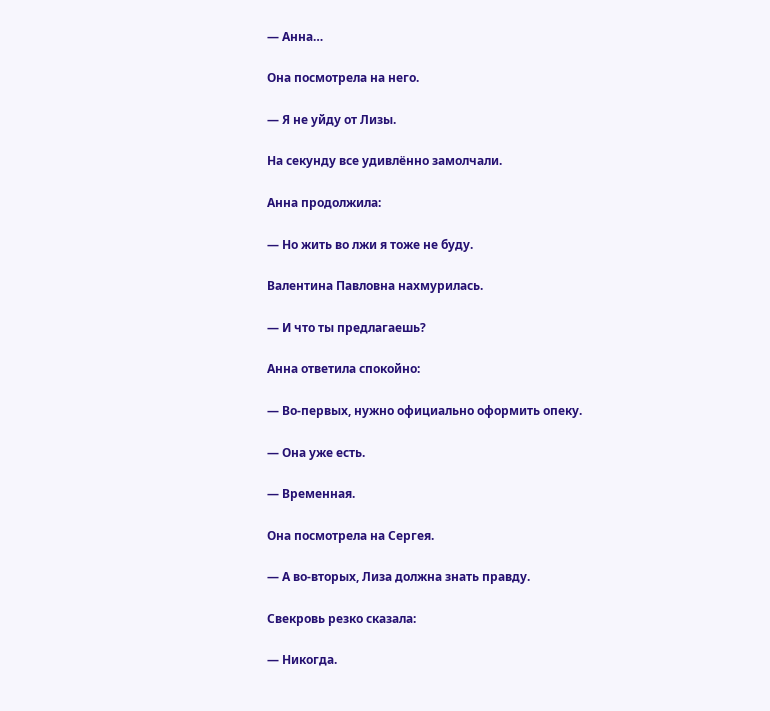— Анна…

Она посмотрела на него.

— Я не уйду от Лизы.

На секунду все удивлённо замолчали.

Анна продолжила:

— Но жить во лжи я тоже не буду.

Валентина Павловна нахмурилась.

— И что ты предлагаешь?

Анна ответила спокойно:

— Во-первых, нужно официально оформить опеку.

— Она уже есть.

— Временная.

Она посмотрела на Сергея.

— А во-вторых, Лиза должна знать правду.

Свекровь резко сказала:

— Никогда.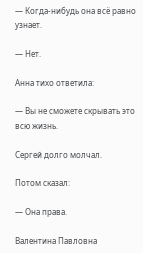— Когда-нибудь она всё равно узнает.

— Нет.

Анна тихо ответила:

— Вы не сможете скрывать это всю жизнь.

Сергей долго молчал.

Потом сказал:

— Она права.

Валентина Павловна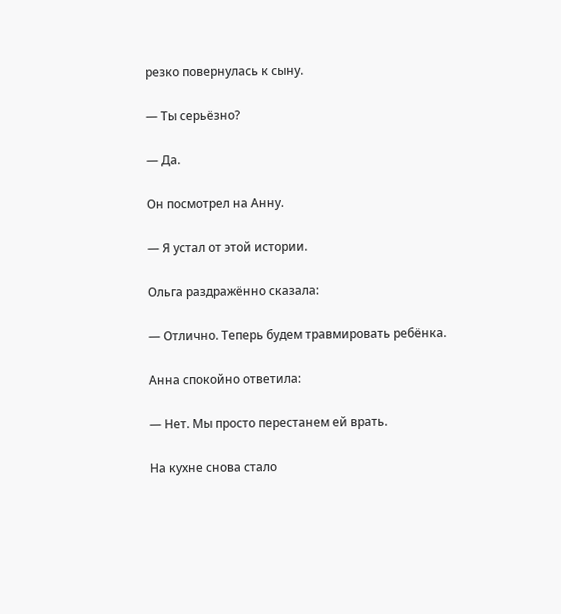резко повернулась к сыну.

— Ты серьёзно?

— Да.

Он посмотрел на Анну.

— Я устал от этой истории.

Ольга раздражённо сказала:

— Отлично. Теперь будем травмировать ребёнка.

Анна спокойно ответила:

— Нет. Мы просто перестанем ей врать.

На кухне снова стало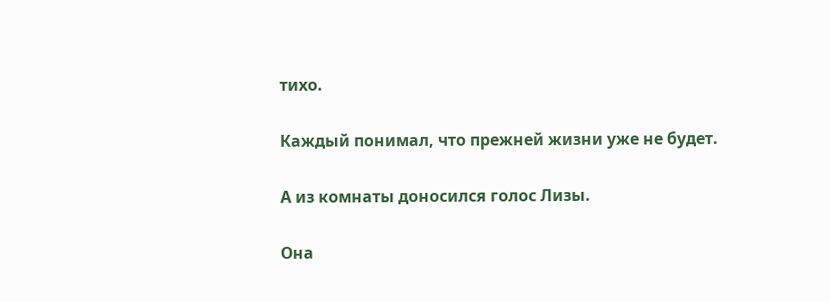тихо.

Каждый понимал, что прежней жизни уже не будет.

А из комнаты доносился голос Лизы.

Она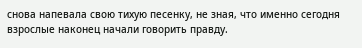снова напевала свою тихую песенку, не зная, что именно сегодня взрослые наконец начали говорить правду.